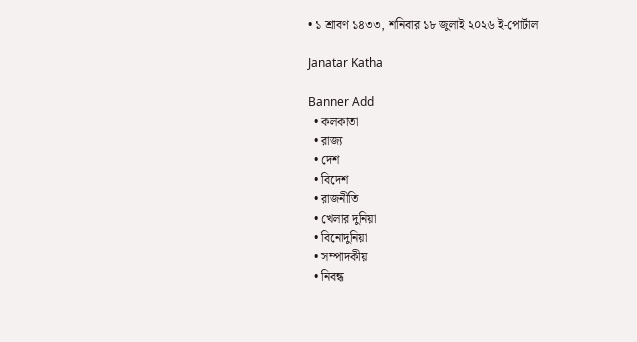• ১ শ্রাবণ ১৪৩৩, শনিবার ১৮ জুলাই ২০২৬ ই-পোর্টাল

Janatar Katha

Banner Add
  • কলকাতা
  • রাজ্য
  • দেশ
  • বিদেশ
  • রাজনীতি
  • খেলার দুনিয়া
  • বিনোদুনিয়া
  • সম্পাদকীয়
  • নিবন্ধ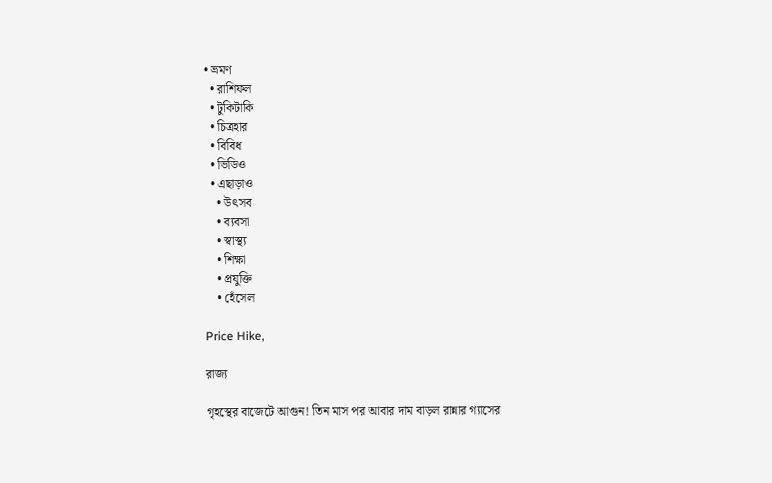• ভ্রমণ
  • রাশিফল
  • টুকিটাকি
  • চিত্রহার
  • বিবিধ
  • ভিডিও
  • এছাড়াও
    • উৎসব
    • ব্যবসা
    • স্বাস্থ্য
    • শিক্ষা
    • প্রযুক্তি
    • হেঁসেল

Price Hike,

রাজ্য

গৃহস্থের বাজেটে আগুন! তিন মাস পর আবার দাম বাড়ল রান্নার গ্যাসের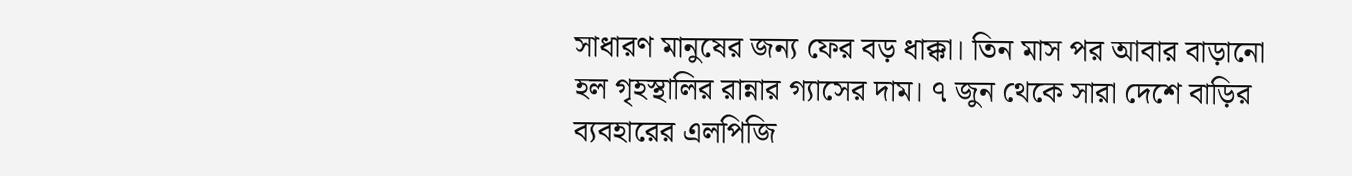সাধারণ মানুষের জন্য ফের বড় ধাক্কা। তিন মাস পর আবার বাড়ানো হল গৃহস্থালির রান্নার গ্যাসের দাম। ৭ জুন থেকে সারা দেশে বাড়ির ব্যবহারের এলপিজি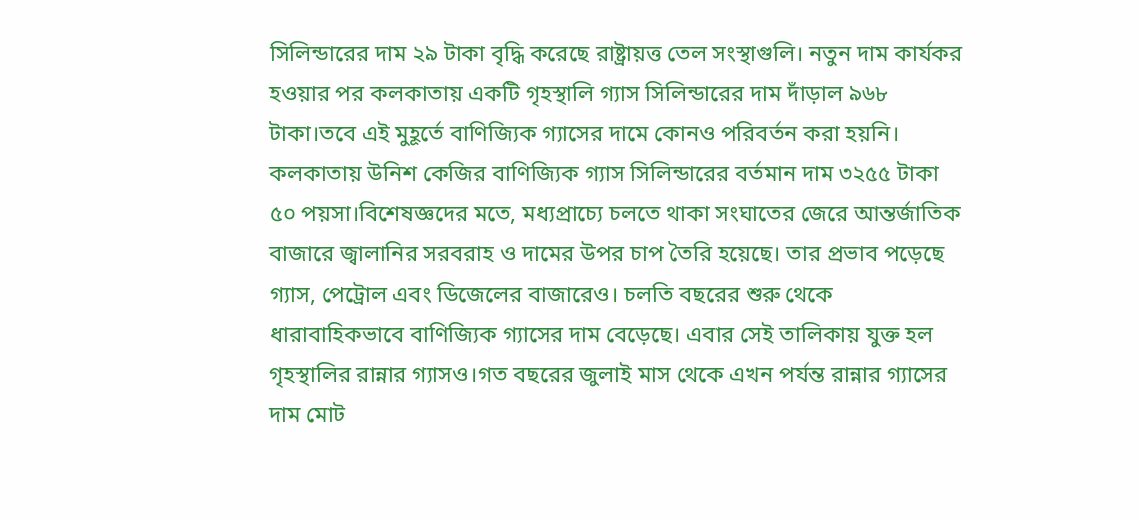সিলিন্ডারের দাম ২৯ টাকা বৃদ্ধি করেছে রাষ্ট্রায়ত্ত তেল সংস্থাগুলি। নতুন দাম কার্যকর হওয়ার পর কলকাতায় একটি গৃহস্থালি গ্যাস সিলিন্ডারের দাম দাঁড়াল ৯৬৮ টাকা।তবে এই মুহূর্তে বাণিজ্যিক গ্যাসের দামে কোনও পরিবর্তন করা হয়নি। কলকাতায় উনিশ কেজির বাণিজ্যিক গ্যাস সিলিন্ডারের বর্তমান দাম ৩২৫৫ টাকা ৫০ পয়সা।বিশেষজ্ঞদের মতে, মধ্যপ্রাচ্যে চলতে থাকা সংঘাতের জেরে আন্তর্জাতিক বাজারে জ্বালানির সরবরাহ ও দামের উপর চাপ তৈরি হয়েছে। তার প্রভাব পড়েছে গ্যাস, পেট্রোল এবং ডিজেলের বাজারেও। চলতি বছরের শুরু থেকে ধারাবাহিকভাবে বাণিজ্যিক গ্যাসের দাম বেড়েছে। এবার সেই তালিকায় যুক্ত হল গৃহস্থালির রান্নার গ্যাসও।গত বছরের জুলাই মাস থেকে এখন পর্যন্ত রান্নার গ্যাসের দাম মোট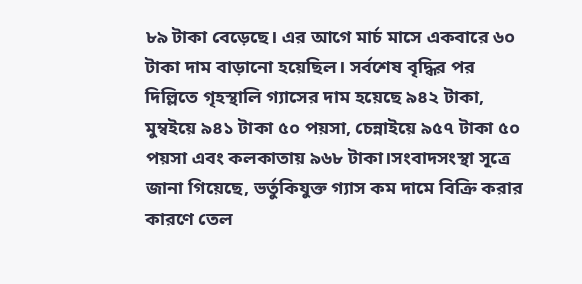৮৯ টাকা বেড়েছে। এর আগে মার্চ মাসে একবারে ৬০ টাকা দাম বাড়ানো হয়েছিল। সর্বশেষ বৃদ্ধির পর দিল্লিতে গৃহস্থালি গ্যাসের দাম হয়েছে ৯৪২ টাকা, মুম্বইয়ে ৯৪১ টাকা ৫০ পয়সা, চেন্নাইয়ে ৯৫৭ টাকা ৫০ পয়সা এবং কলকাতায় ৯৬৮ টাকা।সংবাদসংস্থা সূত্রে জানা গিয়েছে, ভর্তুকিযুক্ত গ্যাস কম দামে বিক্রি করার কারণে তেল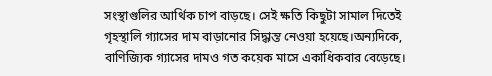সংস্থাগুলির আর্থিক চাপ বাড়ছে। সেই ক্ষতি কিছুটা সামাল দিতেই গৃহস্থালি গ্যাসের দাম বাড়ানোর সিদ্ধান্ত নেওয়া হয়েছে।অন্যদিকে, বাণিজ্যিক গ্যাসের দামও গত কয়েক মাসে একাধিকবার বেড়েছে।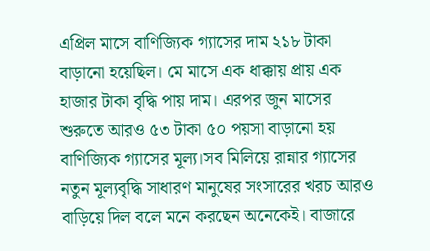এপ্রিল মাসে বাণিজ্যিক গ্যাসের দাম ২১৮ টাকা বাড়ানো হয়েছিল। মে মাসে এক ধাক্কায় প্রায় এক হাজার টাকা বৃদ্ধি পায় দাম। এরপর জুন মাসের শুরুতে আরও ৫৩ টাকা ৫০ পয়সা বাড়ানো হয় বাণিজ্যিক গ্যাসের মূল্য।সব মিলিয়ে রান্নার গ্যাসের নতুন মূল্যবৃদ্ধি সাধারণ মানুষের সংসারের খরচ আরও বাড়িয়ে দিল বলে মনে করছেন অনেকেই। বাজারে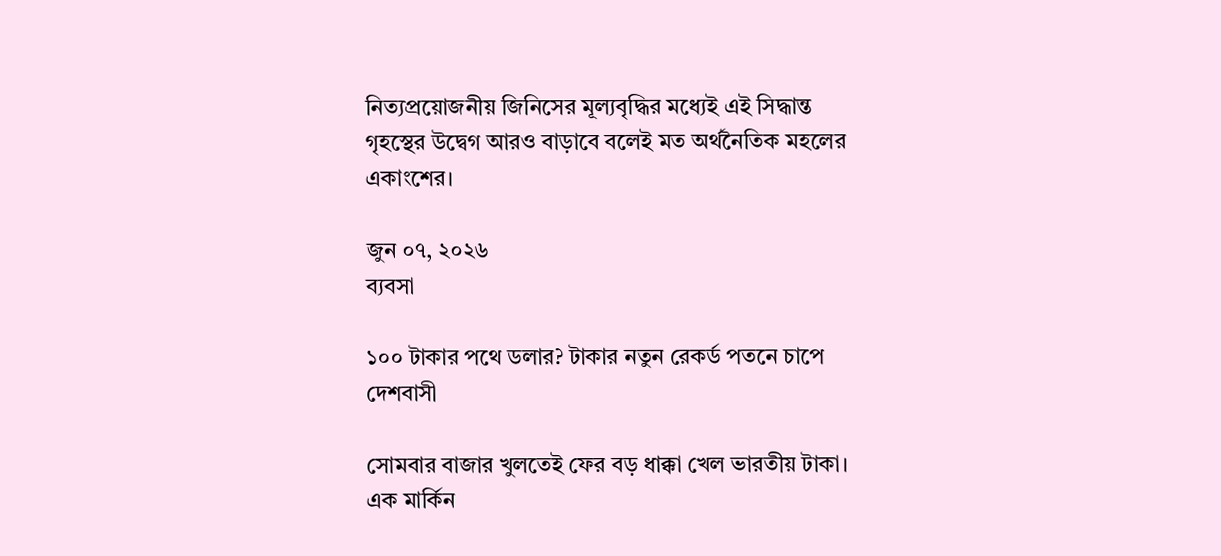নিত্যপ্রয়োজনীয় জিনিসের মূল্যবৃদ্ধির মধ্যেই এই সিদ্ধান্ত গৃহস্থের উদ্বেগ আরও বাড়াবে বলেই মত অর্থনৈতিক মহলের একাংশের।

জুন ০৭, ২০২৬
ব্যবসা

১০০ টাকার পথে ডলার? টাকার নতুন রেকর্ড পতনে চাপে দেশবাসী

সোমবার বাজার খুলতেই ফের বড় ধাক্কা খেল ভারতীয় টাকা। এক মার্কিন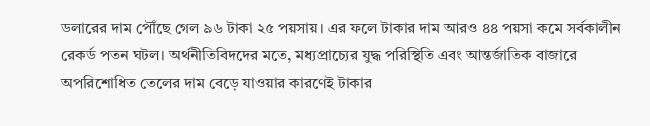ডলারের দাম পৌঁছে গেল ৯৬ টাকা ২৫ পয়সায়। এর ফলে টাকার দাম আরও ৪৪ পয়সা কমে সর্বকালীন রেকর্ড পতন ঘটল। অর্থনীতিবিদদের মতে, মধ্যপ্রাচ্যের যুদ্ধ পরিস্থিতি এবং আন্তর্জাতিক বাজারে অপরিশোধিত তেলের দাম বেড়ে যাওয়ার কারণেই টাকার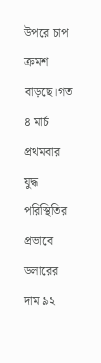উপরে চাপ ক্রমশ বাড়ছে।গত ৪ মার্চ প্রথমবার যুদ্ধ পরিস্থিতির প্রভাবে ডলারের দাম ৯২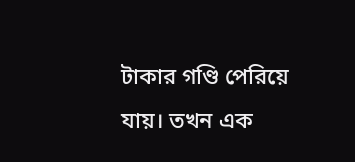টাকার গণ্ডি পেরিয়ে যায়। তখন এক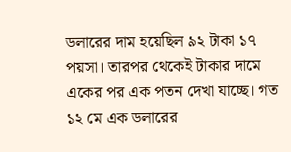ডলারের দাম হয়েছিল ৯২ টাকা ১৭ পয়সা। তারপর থেকেই টাকার দামে একের পর এক পতন দেখা যাচ্ছে। গত ১২ মে এক ডলারের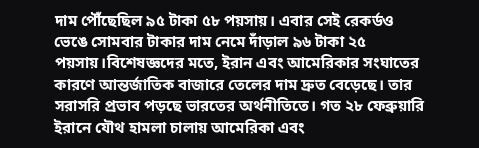দাম পৌঁছেছিল ৯৫ টাকা ৫৮ পয়সায়। এবার সেই রেকর্ডও ভেঙে সোমবার টাকার দাম নেমে দাঁড়াল ৯৬ টাকা ২৫ পয়সায়।বিশেষজ্ঞদের মতে, ইরান এবং আমেরিকার সংঘাতের কারণে আন্তর্জাতিক বাজারে তেলের দাম দ্রুত বেড়েছে। তার সরাসরি প্রভাব পড়ছে ভারতের অর্থনীতিতে। গত ২৮ ফেব্রুয়ারি ইরানে যৌথ হামলা চালায় আমেরিকা এবং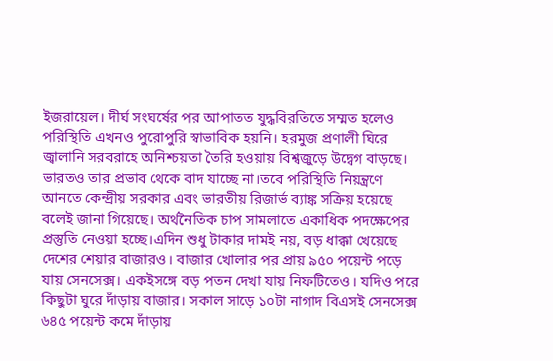ইজরায়েল। দীর্ঘ সংঘর্ষের পর আপাতত যুদ্ধবিরতিতে সম্মত হলেও পরিস্থিতি এখনও পুরোপুরি স্বাভাবিক হয়নি। হরমুজ প্রণালী ঘিরে জ্বালানি সরবরাহে অনিশ্চয়তা তৈরি হওয়ায় বিশ্বজুড়ে উদ্বেগ বাড়ছে। ভারতও তার প্রভাব থেকে বাদ যাচ্ছে না।তবে পরিস্থিতি নিয়ন্ত্রণে আনতে কেন্দ্রীয় সরকার এবং ভারতীয় রিজার্ভ ব্যাঙ্ক সক্রিয় হয়েছে বলেই জানা গিয়েছে। অর্থনৈতিক চাপ সামলাতে একাধিক পদক্ষেপের প্রস্তুতি নেওয়া হচ্ছে।এদিন শুধু টাকার দামই নয়, বড় ধাক্কা খেয়েছে দেশের শেয়ার বাজারও। বাজার খোলার পর প্রায় ৯৫০ পয়েন্ট পড়ে যায় সেনসেক্স। একইসঙ্গে বড় পতন দেখা যায় নিফটিতেও। যদিও পরে কিছুটা ঘুরে দাঁড়ায় বাজার। সকাল সাড়ে ১০টা নাগাদ বিএসই সেনসেক্স ৬৪৫ পয়েন্ট কমে দাঁড়ায়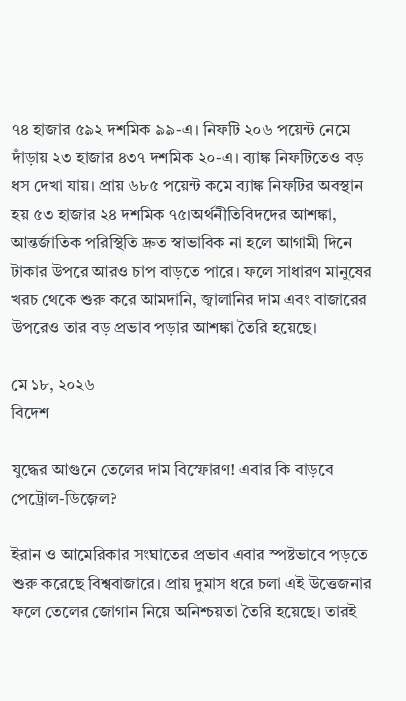৭৪ হাজার ৫৯২ দশমিক ৯৯-এ। নিফটি ২০৬ পয়েন্ট নেমে দাঁড়ায় ২৩ হাজার ৪৩৭ দশমিক ২০-এ। ব্যাঙ্ক নিফটিতেও বড় ধস দেখা যায়। প্রায় ৬৮৫ পয়েন্ট কমে ব্যাঙ্ক নিফটির অবস্থান হয় ৫৩ হাজার ২৪ দশমিক ৭৫।অর্থনীতিবিদদের আশঙ্কা, আন্তর্জাতিক পরিস্থিতি দ্রুত স্বাভাবিক না হলে আগামী দিনে টাকার উপরে আরও চাপ বাড়তে পারে। ফলে সাধারণ মানুষের খরচ থেকে শুরু করে আমদানি, জ্বালানির দাম এবং বাজারের উপরেও তার বড় প্রভাব পড়ার আশঙ্কা তৈরি হয়েছে।

মে ১৮, ২০২৬
বিদেশ

যুদ্ধের আগুনে তেলের দাম বিস্ফোরণ! এবার কি বাড়বে পেট্রোল-ডিজ়েল?

ইরান ও আমেরিকার সংঘাতের প্রভাব এবার স্পষ্টভাবে পড়তে শুরু করেছে বিশ্ববাজারে। প্রায় দুমাস ধরে চলা এই উত্তেজনার ফলে তেলের জোগান নিয়ে অনিশ্চয়তা তৈরি হয়েছে। তারই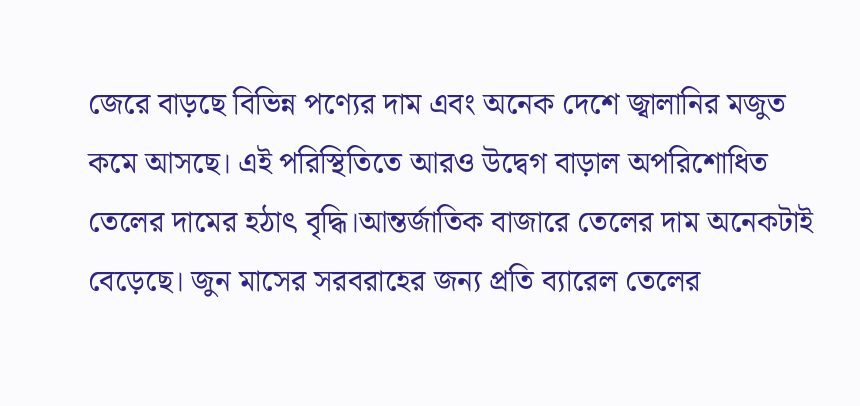জেরে বাড়ছে বিভিন্ন পণ্যের দাম এবং অনেক দেশে জ্বালানির মজুত কমে আসছে। এই পরিস্থিতিতে আরও উদ্বেগ বাড়াল অপরিশোধিত তেলের দামের হঠাৎ বৃদ্ধি।আন্তর্জাতিক বাজারে তেলের দাম অনেকটাই বেড়েছে। জুন মাসের সরবরাহের জন্য প্রতি ব্যারেল তেলের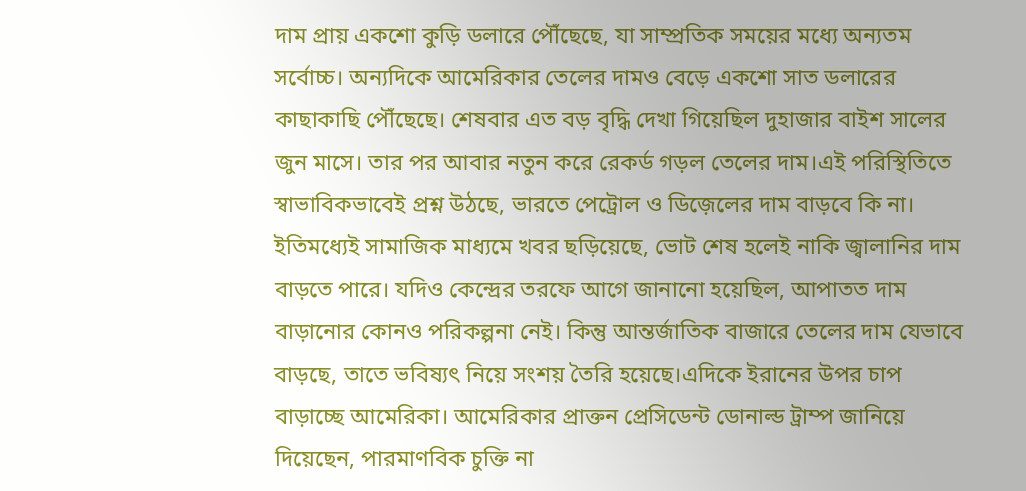দাম প্রায় একশো কুড়ি ডলারে পৌঁছেছে, যা সাম্প্রতিক সময়ের মধ্যে অন্যতম সর্বোচ্চ। অন্যদিকে আমেরিকার তেলের দামও বেড়ে একশো সাত ডলারের কাছাকাছি পৌঁছেছে। শেষবার এত বড় বৃদ্ধি দেখা গিয়েছিল দুহাজার বাইশ সালের জুন মাসে। তার পর আবার নতুন করে রেকর্ড গড়ল তেলের দাম।এই পরিস্থিতিতে স্বাভাবিকভাবেই প্রশ্ন উঠছে, ভারতে পেট্রোল ও ডিজ়েলের দাম বাড়বে কি না। ইতিমধ্যেই সামাজিক মাধ্যমে খবর ছড়িয়েছে, ভোট শেষ হলেই নাকি জ্বালানির দাম বাড়তে পারে। যদিও কেন্দ্রের তরফে আগে জানানো হয়েছিল, আপাতত দাম বাড়ানোর কোনও পরিকল্পনা নেই। কিন্তু আন্তর্জাতিক বাজারে তেলের দাম যেভাবে বাড়ছে, তাতে ভবিষ্যৎ নিয়ে সংশয় তৈরি হয়েছে।এদিকে ইরানের উপর চাপ বাড়াচ্ছে আমেরিকা। আমেরিকার প্রাক্তন প্রেসিডেন্ট ডোনাল্ড ট্রাম্প জানিয়ে দিয়েছেন, পারমাণবিক চুক্তি না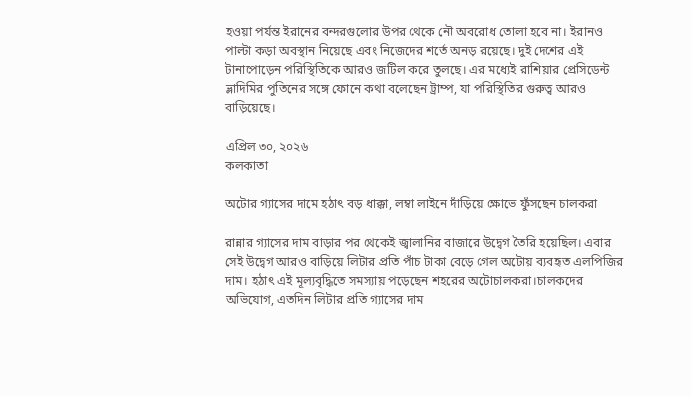হওয়া পর্যন্ত ইরানের বন্দরগুলোর উপর থেকে নৌ অবরোধ তোলা হবে না। ইরানও পাল্টা কড়া অবস্থান নিয়েছে এবং নিজেদের শর্তে অনড় রয়েছে। দুই দেশের এই টানাপোড়েন পরিস্থিতিকে আরও জটিল করে তুলছে। এর মধ্যেই রাশিয়ার প্রেসিডেন্ট ভ্লাদিমির পুতিনের সঙ্গে ফোনে কথা বলেছেন ট্রাম্প, যা পরিস্থিতির গুরুত্ব আরও বাড়িয়েছে।

এপ্রিল ৩০, ২০২৬
কলকাতা

অটোর গ্যাসের দামে হঠাৎ বড় ধাক্কা, লম্বা লাইনে দাঁড়িয়ে ক্ষোভে ফুঁসছেন চালকরা

রান্নার গ্যাসের দাম বাড়ার পর থেকেই জ্বালানির বাজারে উদ্বেগ তৈরি হয়েছিল। এবার সেই উদ্বেগ আরও বাড়িয়ে লিটার প্রতি পাঁচ টাকা বেড়ে গেল অটোয় ব্যবহৃত এলপিজির দাম। হঠাৎ এই মূল্যবৃদ্ধিতে সমস্যায় পড়েছেন শহরের অটোচালকরা।চালকদের অভিযোগ, এতদিন লিটার প্রতি গ্যাসের দাম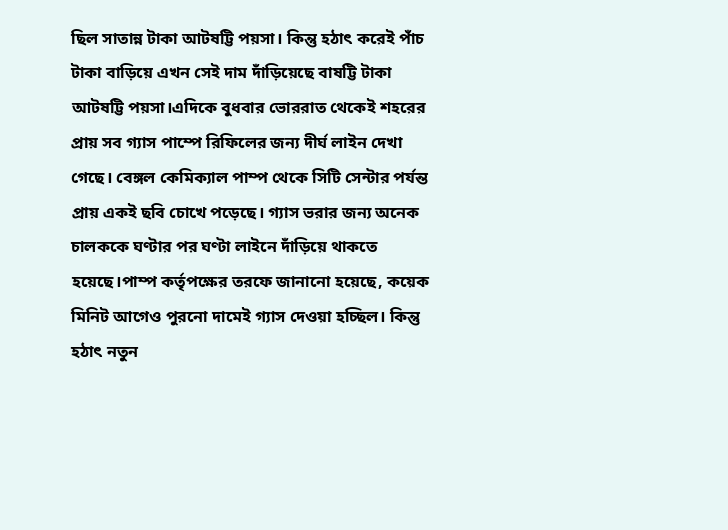ছিল সাতান্ন টাকা আটষট্টি পয়সা। কিন্তু হঠাৎ করেই পাঁচ টাকা বাড়িয়ে এখন সেই দাম দাঁড়িয়েছে বাষট্টি টাকা আটষট্টি পয়সা।এদিকে বুধবার ভোররাত থেকেই শহরের প্রায় সব গ্যাস পাম্পে রিফিলের জন্য দীর্ঘ লাইন দেখা গেছে। বেঙ্গল কেমিক্যাল পাম্প থেকে সিটি সেন্টার পর্যন্ত প্রায় একই ছবি চোখে পড়েছে। গ্যাস ভরার জন্য অনেক চালককে ঘণ্টার পর ঘণ্টা লাইনে দাঁড়িয়ে থাকতে হয়েছে।পাম্প কর্তৃপক্ষের তরফে জানানো হয়েছে, কয়েক মিনিট আগেও পুরনো দামেই গ্যাস দেওয়া হচ্ছিল। কিন্তু হঠাৎ নতুন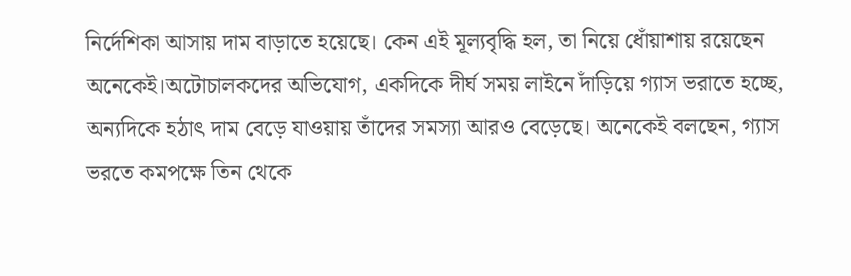নির্দেশিকা আসায় দাম বাড়াতে হয়েছে। কেন এই মূল্যবৃদ্ধি হল, তা নিয়ে ধোঁয়াশায় রয়েছেন অনেকেই।অটোচালকদের অভিযোগ, একদিকে দীর্ঘ সময় লাইনে দাঁড়িয়ে গ্যাস ভরাতে হচ্ছে, অন্যদিকে হঠাৎ দাম বেড়ে যাওয়ায় তাঁদের সমস্যা আরও বেড়েছে। অনেকেই বলছেন, গ্যাস ভরতে কমপক্ষে তিন থেকে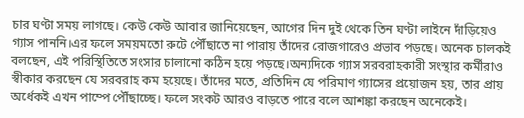চার ঘণ্টা সময় লাগছে। কেউ কেউ আবার জানিয়েছেন, আগের দিন দুই থেকে তিন ঘণ্টা লাইনে দাঁড়িয়েও গ্যাস পাননি।এর ফলে সময়মতো রুটে পৌঁছাতে না পারায় তাঁদের রোজগারেও প্রভাব পড়ছে। অনেক চালকই বলছেন, এই পরিস্থিতিতে সংসার চালানো কঠিন হয়ে পড়ছে।অন্যদিকে গ্যাস সরবরাহকারী সংস্থার কর্মীরাও স্বীকার করছেন যে সরবরাহ কম হয়েছে। তাঁদের মতে, প্রতিদিন যে পরিমাণ গ্যাসের প্রয়োজন হয়, তার প্রায় অর্ধেকই এখন পাম্পে পৌঁছাচ্ছে। ফলে সংকট আরও বাড়তে পারে বলে আশঙ্কা করছেন অনেকেই।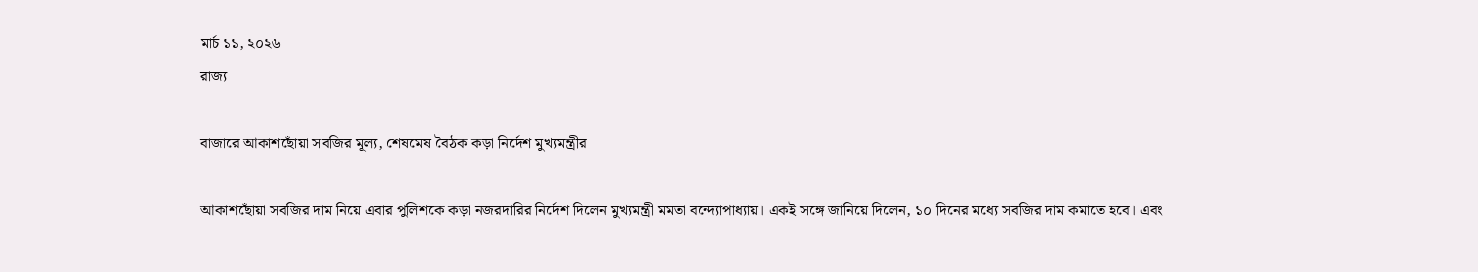মার্চ ১১, ২০২৬
রাজ্য

বাজারে আকাশছোঁয়া সবজির মূল্য, শেষমেষ বৈঠক কড়া নির্দেশ মুখ্যমন্ত্রীর

আকাশছোঁয়া সবজির দাম নিয়ে এবার পুলিশকে কড়া নজরদারির নির্দেশ দিলেন মুখ্যমন্ত্রী মমতা বন্দ্যোপাধ্যায়। একই সঙ্গে জানিয়ে দিলেন, ১০ দিনের মধ্যে সবজির দাম কমাতে হবে। এবং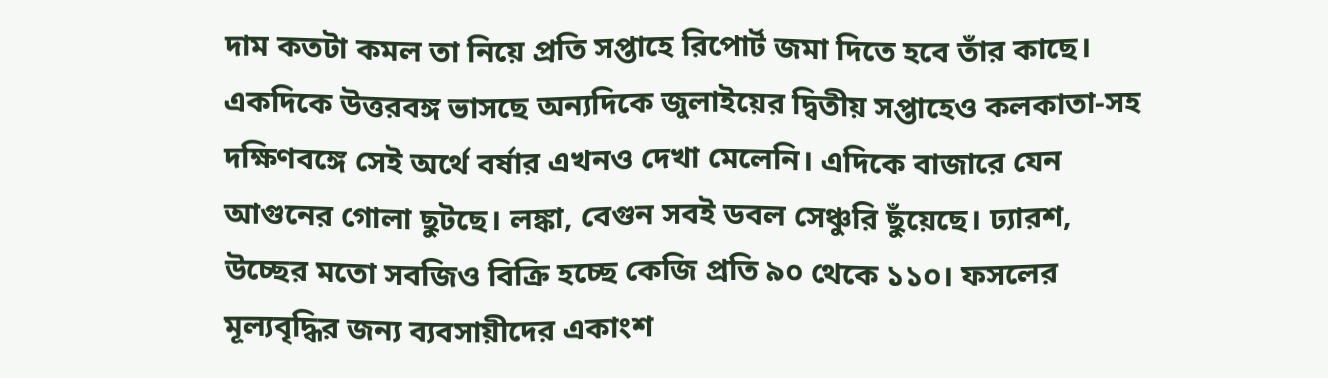দাম কতটা কমল তা নিয়ে প্রতি সপ্তাহে রিপোর্ট জমা দিতে হবে তাঁর কাছে। একদিকে উত্তরবঙ্গ ভাসছে অন্যদিকে জুলাইয়ের দ্বিতীয় সপ্তাহেও কলকাতা-সহ দক্ষিণবঙ্গে সেই অর্থে বর্ষার এখনও দেখা মেলেনি। এদিকে বাজারে যেন আগুনের গোলা ছুটছে। লঙ্কা, বেগুন সবই ডবল সেঞ্চুরি ছুঁয়েছে। ঢ্যারশ, উচ্ছের মতো সবজিও বিক্রি হচ্ছে কেজি প্রতি ৯০ থেকে ১১০। ফসলের মূল্যবৃদ্ধির জন্য ব্যবসায়ীদের একাংশ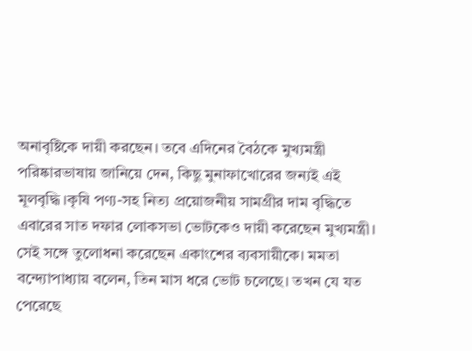অনাবৃষ্টিকে দায়ী করছেন। তবে এদিনের বৈঠকে মুখ্যমন্ত্রী পরিষ্কারভাষায় জানিয়ে দেন, কিছু মুনাফাখোরের জন্যই এই মূলবৃদ্ধি।কৃষি পণ্য-সহ নিত্য প্রয়োজনীয় সামগ্রীর দাম বৃদ্ধিতে এবারের সাত দফার লোকসভা ভোটকেও দায়ী করেছেন মুখ্যমন্ত্রী। সেই সঙ্গে তুলোধনা করেছেন একাংশের ব্যবসায়ীকে। মমতা বন্দ্যোপাধ্যায় বলেন, তিন মাস ধরে ভোট চলেছে। তখন যে যত পেরেছে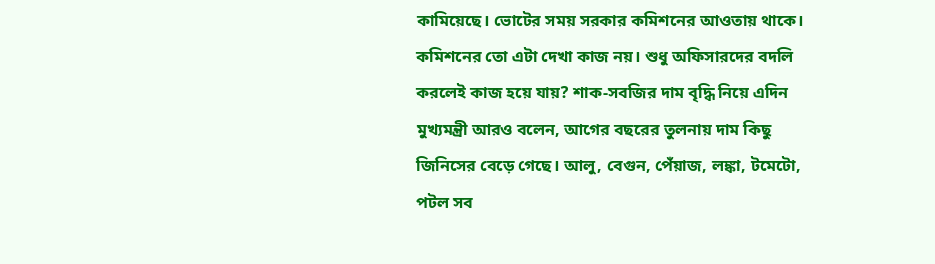কামিয়েছে। ভোটের সময় সরকার কমিশনের আওতায় থাকে। কমিশনের তো এটা দেখা কাজ নয়। শুধু অফিসারদের বদলি করলেই কাজ হয়ে যায়? শাক-সবজির দাম বৃদ্ধি নিয়ে এদিন মুখ্যমন্ত্রী আরও বলেন, আগের বছরের তুলনায় দাম কিছু জিনিসের বেড়ে গেছে। আলু, বেগুন, পেঁয়াজ, লঙ্কা, টমেটো, পটল সব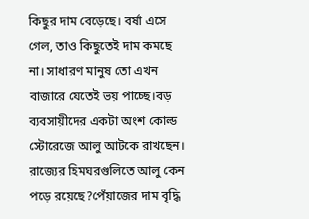কিছুর দাম বেড়েছে। বর্ষা এসে গেল, তাও কিছুতেই দাম কমছে না। সাধারণ মানুষ তো এখন বাজারে যেতেই ভয় পাচ্ছে।বড় ব্যবসায়ীদের একটা অংশ কোল্ড স্টোরেজে আলু আটকে রাখছেন। রাজ্যের হিমঘরগুলিতে আলু কেন পড়ে রয়েছে?পেঁয়াজের দাম বৃদ্ধি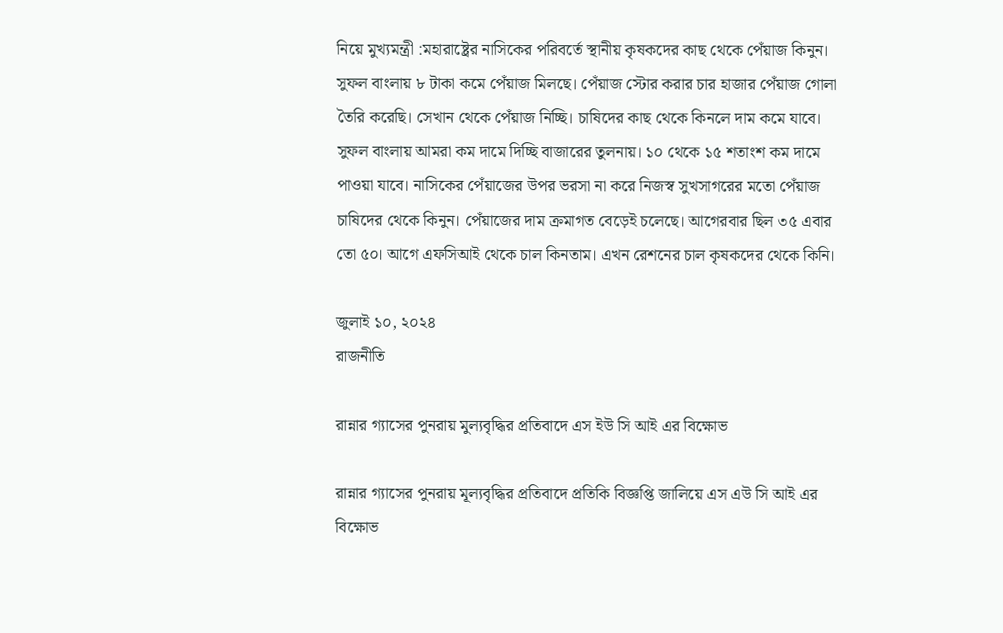নিয়ে মুখ্যমন্ত্রী :মহারাষ্ট্রের নাসিকের পরিবর্তে স্থানীয় কৃষকদের কাছ থেকে পেঁয়াজ কিনুন। সুফল বাংলায় ৮ টাকা কমে পেঁয়াজ মিলছে। পেঁয়াজ স্টোর করার চার হাজার পেঁয়াজ গোলা তৈরি করেছি। সেখান থেকে পেঁয়াজ নিচ্ছি। চাষিদের কাছ থেকে কিনলে দাম কমে যাবে। সুফল বাংলায় আমরা কম দামে দিচ্ছি বাজারের তুলনায়। ১০ থেকে ১৫ শতাংশ কম দামে পাওয়া যাবে। নাসিকের পেঁয়াজের উপর ভরসা না করে নিজস্ব সুখসাগরের মতো পেঁয়াজ চাষিদের থেকে কিনুন। পেঁয়াজের দাম ক্রমাগত বেড়েই চলেছে। আগেরবার ছিল ৩৫ এবার তো ৫০। আগে এফসিআই থেকে চাল কিনতাম। এখন রেশনের চাল কৃষকদের থেকে কিনি।

জুলাই ১০, ২০২৪
রাজনীতি

রান্নার গ্যাসের পুনরায় মুল্যবৃদ্ধির প্রতিবাদে এস ইউ সি আই এর বিক্ষোভ

রান্নার গ্যাসের পুনরায় মূল্যবৃদ্ধির প্রতিবাদে প্রতিকি বিজ্ঞপ্তি জালিয়ে এস এউ সি আই এর বিক্ষোভ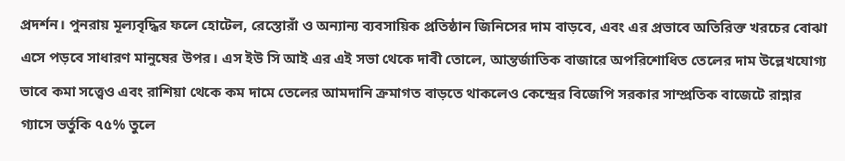প্রদর্শন। পুনরায় মূল্যবৃদ্ধির ফলে হোটেল, রেস্তোরাঁ ও অন্যান্য ব্যবসায়িক প্রতিষ্ঠান জিনিসের দাম বাড়বে, এবং এর প্রভাবে অতিরিক্ত খরচের বোঝা এসে পড়বে সাধারণ মানুষের উপর। এস ইউ সি আই এর এই সভা থেকে দাবী তোলে, আন্তর্জাতিক বাজারে অপরিশোধিত তেলের দাম উল্লেখযোগ্য ভাবে কমা সত্ত্বেও এবং রাশিয়া থেকে কম দামে তেলের আমদানি ক্রমাগত বাড়তে থাকলেও কেন্দ্রের বিজেপি সরকার সাম্প্রতিক বাজেটে রান্নার গ্যাসে ভর্তুকি ৭৫% তুলে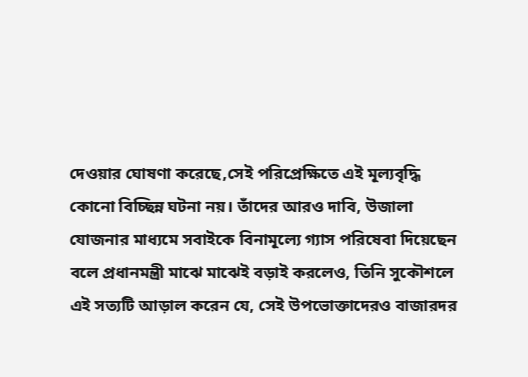দেওয়ার ঘোষণা করেছে,সেই পরিপ্রেক্ষিতে এই মূল্যবৃদ্ধি কোনো বিচ্ছিন্ন ঘটনা নয়। তাঁদের আরও দাবি, উজালা যোজনার মাধ্যমে সবাইকে বিনামূল্যে গ্যাস পরিষেবা দিয়েছেন বলে প্রধানমন্ত্রী মাঝে মাঝেই বড়াই করলেও, তিনি সুকৌশলে এই সত্যটি আড়াল করেন যে, সেই উপভোক্তাদেরও বাজারদর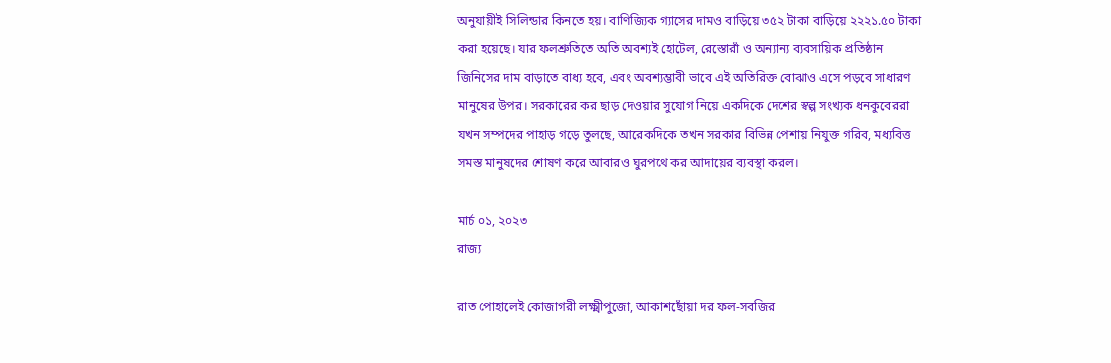অনুযায়ীই সিলিন্ডার কিনতে হয়। বাণিজ্যিক গ্যাসের দামও বাড়িয়ে ৩৫২ টাকা বাড়িয়ে ২২২১.৫০ টাকা করা হয়েছে। যার ফলশ্রুতিতে অতি অবশ্যই হোটেল, রেস্তোরাঁ ও অন্যান্য ব্যবসায়িক প্রতিষ্ঠান জিনিসের দাম বাড়াতে বাধ্য হবে, এবং অবশ্যম্ভাবী ভাবে এই অতিরিক্ত বোঝাও এসে পড়বে সাধারণ মানুষের উপর। সরকারের কর ছাড় দেওয়ার সুযোগ নিয়ে একদিকে দেশের স্বল্প সংখ্যক ধনকুবেররা যখন সম্পদের পাহাড় গড়ে তুলছে, আরেকদিকে তখন সরকার বিভিন্ন পেশায় নিযুক্ত গরিব, মধ্যবিত্ত সমস্ত মানুষদের শোষণ করে আবারও ঘুরপথে কর আদায়ের ব্যবস্থা করল।

মার্চ ০১, ২০২৩
রাজ্য

রাত পোহালেই কোজাগরী লক্ষ্মীপুজো, আকাশছোঁয়া দর ফল-সবজির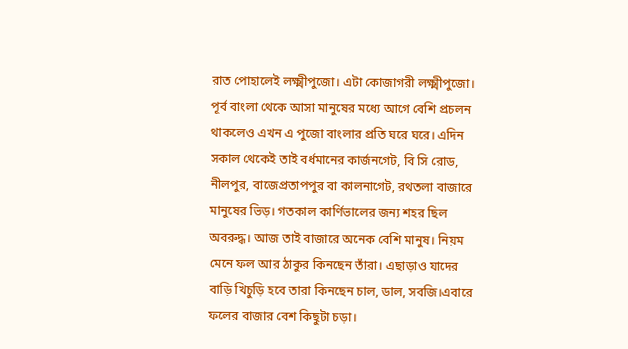রাত পোহালেই লক্ষ্মীপুজো। এটা কোজাগরী লক্ষ্মীপুজো। পূর্ব বাংলা থেকে আসা মানুষের মধ্যে আগে বেশি প্রচলন থাকলেও এখন এ পুজো বাংলার প্রতি ঘরে ঘরে। এদিন সকাল থেকেই তাই বর্ধমানের কার্জনগেট, বি সি রোড, নীলপুর, বাজেপ্রতাপপুর বা কালনাগেট, রথতলা বাজারে মানুষের ভিড়। গতকাল কার্ণিভালের জন্য শহর ছিল অবরুদ্ধ। আজ তাই বাজারে অনেক বেশি মানুষ। নিয়ম মেনে ফল আর ঠাকুর কিনছেন তাঁরা। এছাড়াও যাদের বাড়ি খিচুড়ি হবে তারা কিনছেন চাল, ডাল, সবজি।এবারে ফলের বাজার বেশ কিছুটা চড়া।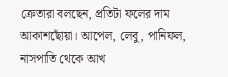ক্রেতারা বলছেন, প্রতিটা ফলের দাম আকাশছোঁয়া। আপেল, লেবু, পানিফল, নাসপাতি থেকে আখ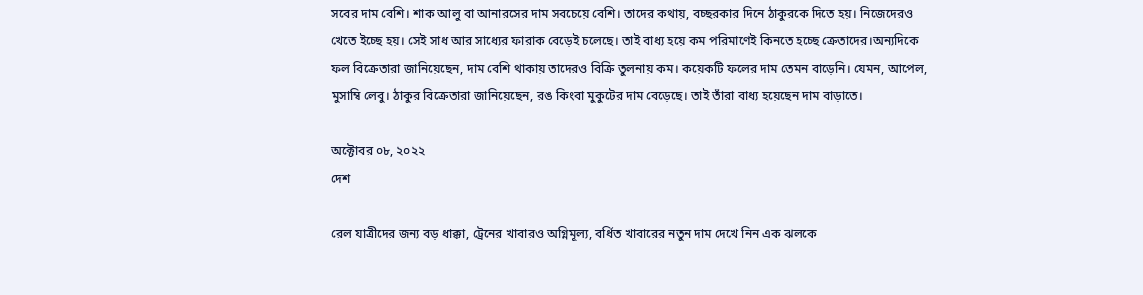সবের দাম বেশি। শাক আলু বা আনারসের দাম সবচেয়ে বেশি। তাদের কথায়, বচ্ছরকার দিনে ঠাকুরকে দিতে হয়। নিজেদেরও খেতে ইচ্ছে হয়। সেই সাধ আর সাধ্যের ফারাক বেড়েই চলেছে। তাই বাধ্য হয়ে কম পরিমাণেই কিনতে হচ্ছে ক্রেতাদের।অন্যদিকে ফল বিক্রেতারা জানিয়েছেন, দাম বেশি থাকায় তাদেরও বিক্রি তুলনায় কম। কয়েকটি ফলের দাম তেমন বাড়েনি। যেমন, আপেল, মুসাম্বি লেবু। ঠাকুর বিক্রেতারা জানিয়েছেন, রঙ কিংবা মুকুটের দাম বেড়েছে। তাই তাঁরা বাধ্য হয়েছেন দাম বাড়াতে।

অক্টোবর ০৮, ২০২২
দেশ

রেল যাত্রীদের জন্য বড় ধাক্কা, ট্রেনের খাবারও অগ্নিমূল্য, বর্ধিত খাবারের নতুন দাম দেখে নিন এক ঝলকে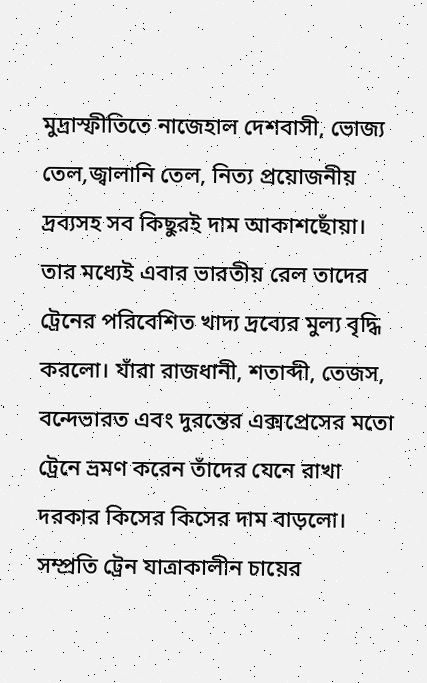মুদ্রাস্ফীতিতে নাজেহাল দেশবাসী, ভোজ্য তেল,জ্বালানি তেল, নিত্য প্রয়োজনীয় দ্রব্যসহ সব কিছুরই দাম আকাশছোঁয়া। তার মধ্যেই এবার ভারতীয় রেল তাদের ট্রেনের পরিবেশিত খাদ্য দ্রব্যের মুল্য বৃদ্ধি করলো। যাঁরা রাজধানী, শতাব্দী, তেজস, বন্দেভারত এবং দুরন্তের এক্সপ্রেসের মতো ট্রেনে ভ্রমণ করেন তাঁদের যেনে রাখা দরকার কিসের কিসের দাম বাড়লো। সম্প্রতি ট্রেন যাত্রাকালীন চায়ের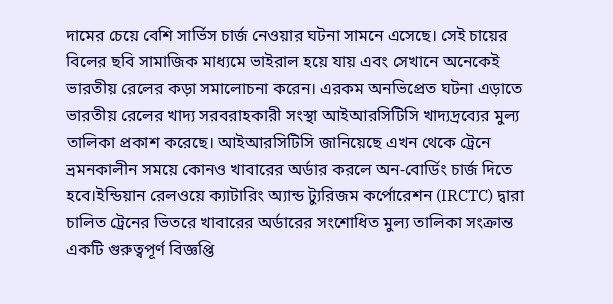দামের চেয়ে বেশি সার্ভিস চার্জ নেওয়ার ঘটনা সামনে এসেছে। সেই চায়ের বিলের ছবি সামাজিক মাধ্যমে ভাইরাল হয়ে যায় এবং সেখানে অনেকেই ভারতীয় রেলের কড়া সমালোচনা করেন। এরকম অনভিপ্রেত ঘটনা এড়াতে ভারতীয় রেলের খাদ্য সরবরাহকারী সংস্থা আইআরসিটিসি খাদ্যদ্রব্যের মুল্য তালিকা প্রকাশ করেছে। আইআরসিটিসি জানিয়েছে এখন থেকে ট্রেনে ভ্রমনকালীন সময়ে কোনও খাবারের অর্ডার করলে অন-বোর্ডিং চার্জ দিতে হবে।ইন্ডিয়ান রেলওয়ে ক্যাটারিং অ্যান্ড ট্যুরিজম কর্পোরেশন (IRCTC) দ্বারা চালিত ট্রেনের ভিতরে খাবারের অর্ডারের সংশোধিত মুল্য তালিকা সংক্রান্ত একটি গুরুত্বপূর্ণ বিজ্ঞপ্তি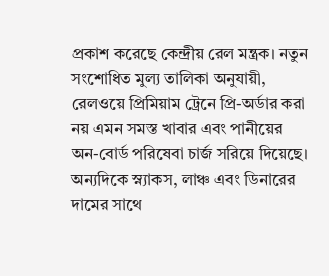প্রকাশ করেছে কেন্দ্রীয় রেল মন্ত্রক। নতুন সংশোধিত মুল্য তালিকা অনুযায়ী, রেলওয়ে প্রিমিয়াম ট্রেনে প্রি-অর্ডার করা নয় এমন সমস্ত খাবার এবং পানীয়ের অন-বোর্ড পরিষেবা চার্জ সরিয়ে দিয়েছে। অন্যদিকে স্ন্যাকস, লাঞ্চ এবং ডিনারের দামের সাথে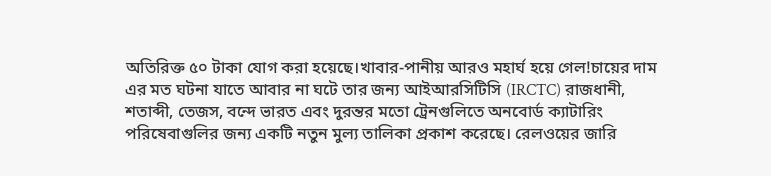অতিরিক্ত ৫০ টাকা যোগ করা হয়েছে।খাবার-পানীয় আরও মহার্ঘ হয়ে গেল!চায়ের দাম এর মত ঘটনা যাতে আবার না ঘটে তার জন্য আইআরসিটিসি (IRCTC) রাজধানী, শতাব্দী, তেজস, বন্দে ভারত এবং দুরন্তর মতো ট্রেনগুলিতে অনবোর্ড ক্যাটারিং পরিষেবাগুলির জন্য একটি নতুন মুল্য তালিকা প্রকাশ করেছে। রেলওয়ের জারি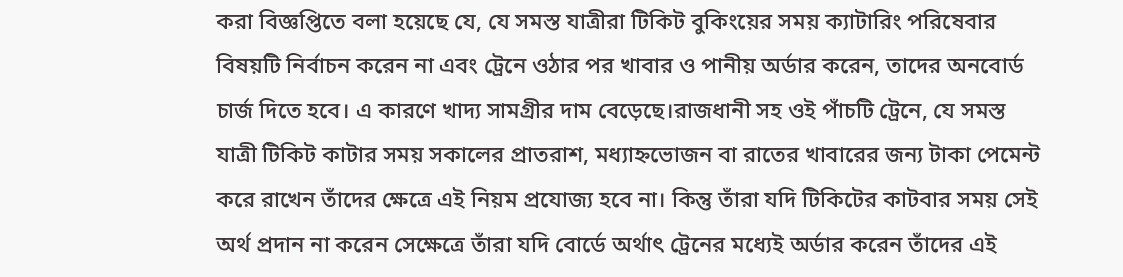করা বিজ্ঞপ্তিতে বলা হয়েছে যে, যে সমস্ত যাত্রীরা টিকিট বুকিংয়ের সময় ক্যাটারিং পরিষেবার বিষয়টি নির্বাচন করেন না এবং ট্রেনে ওঠার পর খাবার ও পানীয় অর্ডার করেন, তাদের অনবোর্ড চার্জ দিতে হবে। এ কারণে খাদ্য সামগ্রীর দাম বেড়েছে।রাজধানী সহ ওই পাঁচটি ট্রেনে, যে সমস্ত যাত্রী টিকিট কাটার সময় সকালের প্রাতরাশ, মধ্যাহ্নভোজন বা রাতের খাবারের জন্য টাকা পেমেন্ট করে রাখেন তাঁদের ক্ষেত্রে এই নিয়ম প্রযোজ্য হবে না। কিন্তু তাঁরা যদি টিকিটের কাটবার সময় সেই অর্থ প্রদান না করেন সেক্ষেত্রে তাঁরা যদি বোর্ডে অর্থাৎ ট্রেনের মধ্যেই অর্ডার করেন তাঁদের এই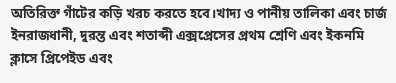অতিরিক্ত গাঁটের কড়ি খরচ করতে হবে।খাদ্য ও পানীয় তালিকা এবং চার্জ ইনরাজধানী, দুরন্ত এবং শতাব্দী এক্সপ্রেসের প্রথম শ্রেণি এবং ইকনমি ক্লাসে প্রিপেইড এবং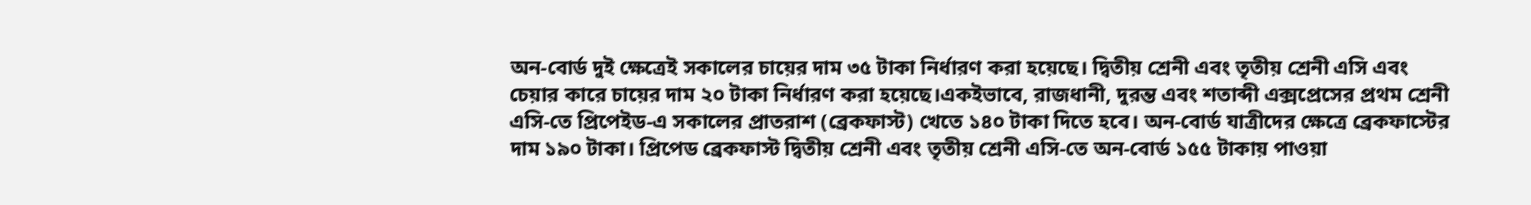অন-বোর্ড দুই ক্ষেত্রেই সকালের চায়ের দাম ৩৫ টাকা নির্ধারণ করা হয়েছে। দ্বিতীয় শ্রেনী এবং তৃতীয় শ্রেনী এসি এবং চেয়ার কারে চায়ের দাম ২০ টাকা নির্ধারণ করা হয়েছে।একইভাবে, রাজধানী, দুরন্ত এবং শতাব্দী এক্সপ্রেসের প্রথম শ্রেনী এসি-তে প্রিপেইড-এ সকালের প্রাতরাশ (ব্রেকফাস্ট) খেতে ১৪০ টাকা দিতে হবে। অন-বোর্ড যাত্রীদের ক্ষেত্রে ব্রেকফাস্টের দাম ১৯০ টাকা। প্রিপেড ব্রেকফাস্ট দ্বিতীয় শ্রেনী এবং তৃতীয় শ্রেনী এসি-তে অন-বোর্ড ১৫৫ টাকায় পাওয়া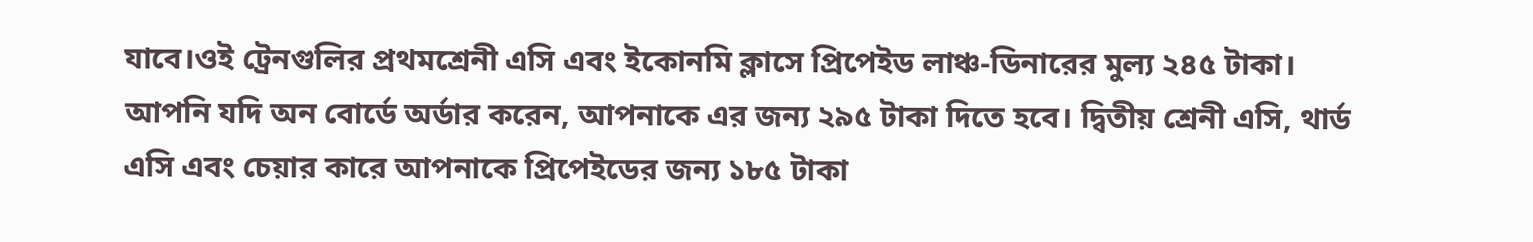যাবে।ওই ট্রেনগুলির প্রথমশ্রেনী এসি এবং ইকোনমি ক্লাসে প্রিপেইড লাঞ্চ-ডিনারের মুল্য ২৪৫ টাকা। আপনি যদি অন বোর্ডে অর্ডার করেন, আপনাকে এর জন্য ২৯৫ টাকা দিতে হবে। দ্বিতীয় শ্রেনী এসি, থার্ড এসি এবং চেয়ার কারে আপনাকে প্রিপেইডের জন্য ১৮৫ টাকা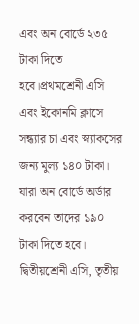এবং অন বোর্ডে ২৩৫ টাকা দিতে হবে।প্রথমশ্রেনী এসি এবং ইকোনমি ক্লাসে সন্ধ্যার চা এবং স্ন্যাকসের জন্য মুল্য ১৪০ টাকা। যারা অন বোর্ডে অর্ডার করবেন তাদের ১৯০ টাকা দিতে হবে। দ্বিতীয়শ্রেনী এসি, তৃতীয়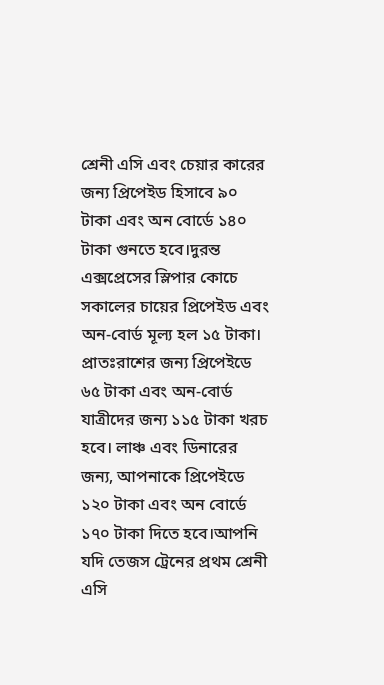শ্রেনী এসি এবং চেয়ার কারের জন্য প্রিপেইড হিসাবে ৯০ টাকা এবং অন বোর্ডে ১৪০ টাকা গুনতে হবে।দুরন্ত এক্সপ্রেসের স্লিপার কোচে সকালের চায়ের প্রিপেইড এবং অন-বোর্ড মূল্য হল ১৫ টাকা। প্রাতঃরাশের জন্য প্রিপেইডে ৬৫ টাকা এবং অন-বোর্ড যাত্রীদের জন্য ১১৫ টাকা খরচ হবে। লাঞ্চ এবং ডিনারের জন্য, আপনাকে প্রিপেইডে ১২০ টাকা এবং অন বোর্ডে ১৭০ টাকা দিতে হবে।আপনি যদি তেজস ট্রেনের প্রথম শ্রেনী এসি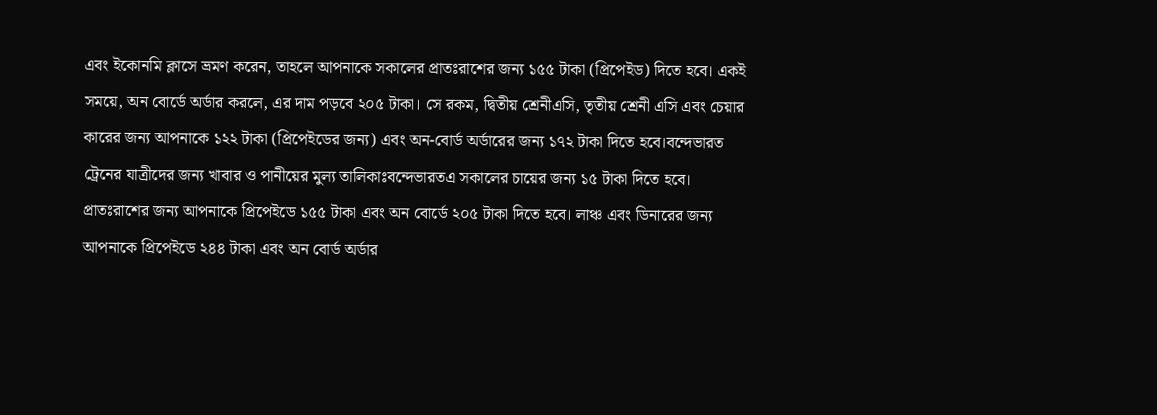এবং ইকোনমি ক্লাসে ভ্রমণ করেন, তাহলে আপনাকে সকালের প্রাতঃরাশের জন্য ১৫৫ টাকা (প্রিপেইড) দিতে হবে। একই সময়ে, অন বোর্ডে অর্ডার করলে, এর দাম পড়বে ২০৫ টাকা। সে রকম, দ্বিতীয় শ্রেনীএসি, তৃতীয় শ্রেনী এসি এবং চেয়ার কারের জন্য আপনাকে ১২২ টাকা (প্রিপেইডের জন্য) এবং অন-বোর্ড অর্ডারের জন্য ১৭২ টাকা দিতে হবে।বন্দেভারত ট্রেনের যাত্রীদের জন্য খাবার ও পানীয়ের মুল্য তালিকাঃবন্দেভারতএ সকালের চায়ের জন্য ১৫ টাকা দিতে হবে। প্রাতঃরাশের জন্য আপনাকে প্রিপেইডে ১৫৫ টাকা এবং অন বোর্ডে ২০৫ টাকা দিতে হবে। লাঞ্চ এবং ডিনারের জন্য আপনাকে প্রিপেইডে ২৪৪ টাকা এবং অন বোর্ড অর্ডার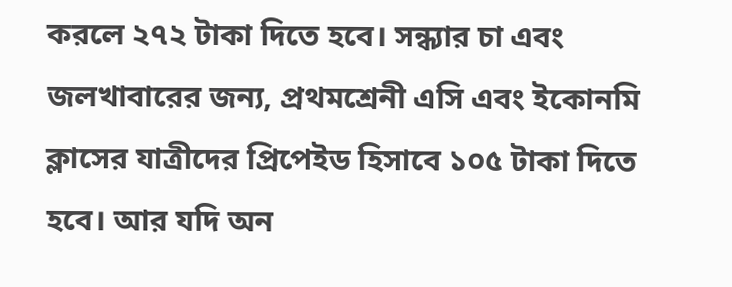করলে ২৭২ টাকা দিতে হবে। সন্ধ্যার চা এবং জলখাবারের জন্য, প্রথমশ্রেনী এসি এবং ইকোনমি ক্লাসের যাত্রীদের প্রিপেইড হিসাবে ১০৫ টাকা দিতে হবে। আর যদি অন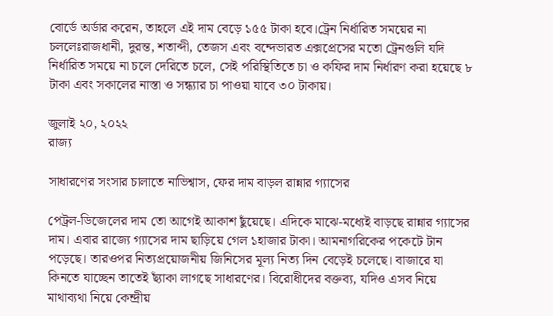বোর্ডে অর্ডার করেন, তাহলে এই দাম বেড়ে ১৫৫ টাকা হবে।ট্রেন নির্ধারিত সময়ের না চললেঃরাজধানী, দুরন্ত, শতাব্দী, তেজস এবং বন্দেভারত এক্সপ্রেসের মতো ট্রেনগুলি যদি নির্ধারিত সময়ে না চলে দেরিতে চলে, সেই পরিস্থিতিতে চা ও কফির দাম নির্ধারণ করা হয়েছে ৮ টাকা এবং সকালের নাস্তা ও সন্ধ্যার চা পাওয়া যাবে ৩০ টাকায়।

জুলাই ২০, ২০২২
রাজ্য

সাধারণের সংসার চালাতে নাভিশ্বাস, ফের দাম বাড়ল রান্নার গ্যাসের

পেট্রল-ডিজেলের দাম তো আগেই আকাশ ছুঁয়েছে। এদিকে মাঝে-মধ্যেই বাড়ছে রান্নার গ্যাসের দাম। এবার রাজ্যে গ্যাসের দাম ছাড়িয়ে গেল ১হাজার টাকা। আমনাগরিকের পকেটে টান পড়েছে। তারওপর নিত্যপ্রয়োজনীয় জিনিসের মূল্য নিত্য দিন বেড়েই চলেছে। বাজারে যা কিনতে যাচ্ছেন তাতেই ছ্যাঁকা লাগছে সাধারণের। বিরোধীদের বক্তব্য, যদিও এসব নিয়ে মাথাব্যথা নিয়ে কেন্দ্রীয়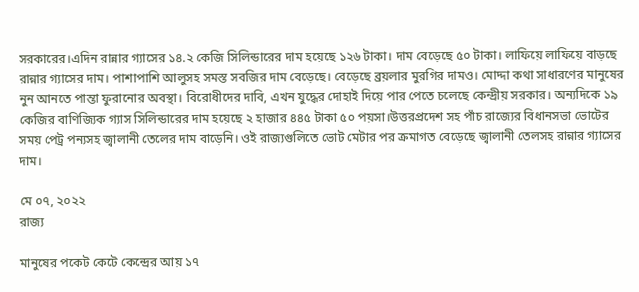সরকারের।এদিন রান্নার গ্যাসের ১৪.২ কেজি সিলিন্ডারের দাম হয়েছে ১২৬ টাকা। দাম বেড়েছে ৫০ টাকা। লাফিয়ে লাফিয়ে বাড়ছে রান্নার গ্যাসের দাম। পাশাপাশি আলুসহ সমস্ত সবজির দাম বেড়েছে। বেড়েছে ব্রয়লার মুরগির দামও। মোদ্দা কথা সাধারণের মানুষের নুন আনতে পান্তা ফুরানোর অবস্থা। বিরোধীদের দাবি, এখন যুদ্ধের দোহাই দিয়ে পার পেতে চলেছে কেন্দ্রীয় সরকার। অন্যদিকে ১৯ কেজির বাণিজ্যিক গ্যাস সিলিন্ডারের দাম হয়েছে ২ হাজার ৪৪৫ টাকা ৫০ পয়সা।উত্তরপ্রদেশ সহ পাঁচ রাজ্যের বিধানসভা ভোটের সময় পেট্র পন্যসহ জ্বালানী তেলের দাম বাড়েনি। ওই রাজ্যগুলিতে ভোট মেটার পর ক্রমাগত বেড়েছে জ্বালানী তেলসহ রান্নার গ্যাসের দাম।

মে ০৭, ২০২২
রাজ্য

মানুষের পকেট কেটে কেন্দ্রের আয় ১৭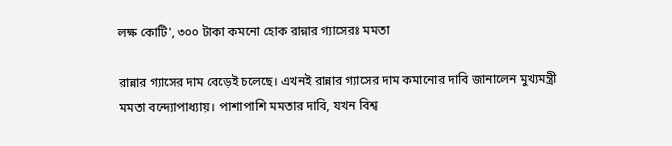লক্ষ কোটি', ৩০০ টাকা কমনো হোক রান্নার গ্যাসেরঃ মমতা

রান্নার গ্যাসের দাম বেড়েই চলেছে। এখনই রান্নার গ্যাসের দাম কমানোর দাবি জানালেন মুখ্যমন্ত্রী মমতা বন্দ্যোপাধ্যায়। পাশাপাশি মমতার দাবি, যখন বিশ্ব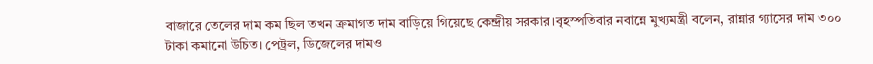বাজারে তেলের দাম কম ছিল তখন ক্রমাগত দাম বাড়িয়ে গিয়েছে কেন্দ্রীয় সরকার।বৃহস্পতিবার নবান্নে মুখ্যমন্ত্রী বলেন, রান্নার গ্যাসের দাম ৩০০ টাকা কমানো উচিত। পেট্রল, ডিজেলের দামও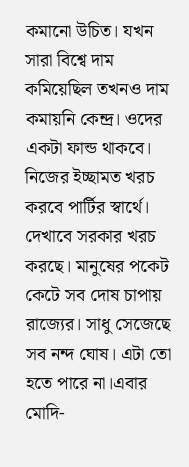কমানো উচিত। যখন সারা বিশ্বে দাম কমিয়েছিল তখনও দাম কমায়নি কেন্দ্র। ওদের একটা ফান্ড থাকবে। নিজের ইচ্ছামত খরচ করবে পার্টির স্বার্থে। দেখাবে সরকার খরচ করছে। মানুষের পকেট কেটে সব দোষ চাপায় রাজ্যের। সাধু সেজেছে সব নন্দ ঘোষ। এটা তো হতে পারে না।এবার মোদি-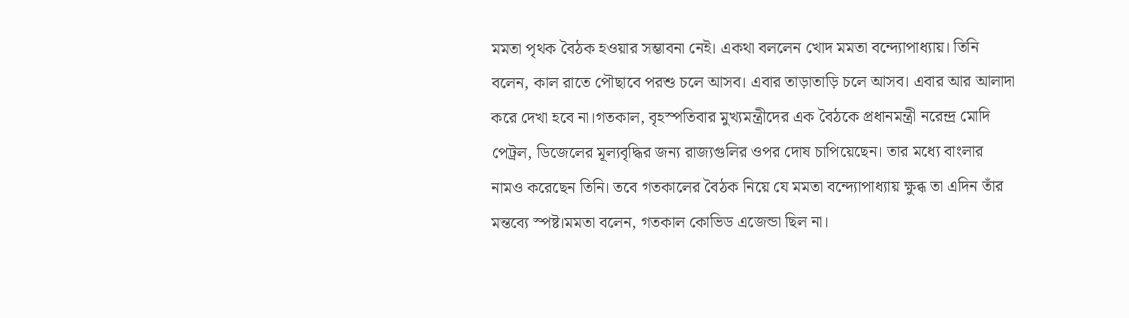মমতা পৃথক বৈঠক হওয়ার সম্ভাবনা নেই। একথা বললেন খোদ মমতা বন্দ্যোপাধ্যায়। তিনি বলেন, কাল রাতে পৌছাবে পরশু চলে আসব। এবার তাড়াতাড়ি চলে আসব। এবার আর আলাদা করে দেখা হবে না।গতকাল, বৃহস্পতিবার মুখ্যমন্ত্রীদের এক বৈঠকে প্রধানমন্ত্রী নরেন্দ্র মোদি পেট্রল, ডিজেলের মূল্যবৃদ্ধির জন্য রাজ্যগুলির ওপর দোষ চাপিয়েছেন। তার মধ্যে বাংলার নামও করেছেন তিনি। তবে গতকালের বৈঠক নিয়ে যে মমতা বন্দ্যোপাধ্যায় ক্ষুব্ধ তা এদিন তাঁর মন্তব্যে স্পষ্ট।মমতা বলেন, গতকাল কোভিড এজেন্ডা ছিল না।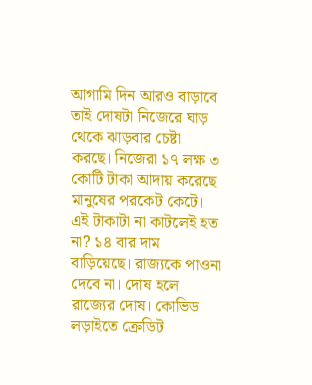আগামি দিন আরও বাড়াবে তাই দোষটা নিজেরে ঘাড় থেকে ঝাড়বার চেষ্টা করছে। নিজেরা ১৭ লক্ষ ৩ কোটি টাকা আদায় করেছে মানুষের পরকেট কেটে। এই টাকাটা না কাটলেই হত না? ১৪ বার দাম বাড়িয়েছে। রাজ্যকে পাওনা দেবে না। দোষ হলে রাজ্যের দোষ। কোভিড লড়াইতে ক্রেডিট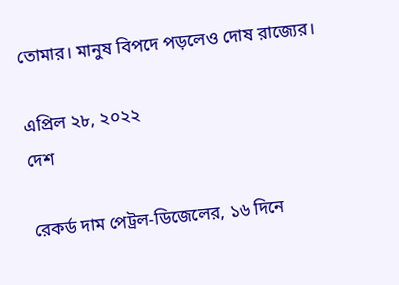তোমার। মানুষ বিপদে পড়লেও দোষ রাজ্যের।

এপ্রিল ২৮, ২০২২
দেশ

রেকর্ড দাম পেট্রল-ডিজেলের, ১৬ দিনে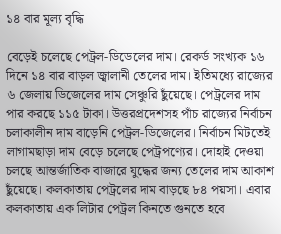১৪ বার মূল্য বৃদ্ধি

বেড়েই চলেছে পেট্রল-ডিডেলের দাম। রেকর্ড সংখ্যক ১৬ দিনে ১৪ বার বাড়ল জ্বালানী তেলের দাম। ইতিমধ্যে রাজ্যের ৬ জেলায় ডিজেলের দাম সেঞ্চুরি ছুঁয়েছে। পেট্রলের দাম পার করছে ১১৫ টাকা। উত্তরপ্রদেশসহ পাঁচ রাজ্যের নির্বাচন চলাকালীন দাম বাড়েনি পেট্রল-ডিজেলের। নির্বাচন মিটতেই লাগামছাড়া দাম বেড়ে চলেছে পেট্রপণ্যের। দোহাই দেওয়া চলছে আন্তর্জাতিক বাজারে যুদ্ধের জন্য তেলের দাম আকাশ ছুঁয়েছে। কলকাতায় পেট্রলের দাম বাড়ছে ৮৪ পয়সা। এবার কলকাতায় এক লিটার পেট্রল কিনতে গুনতে হবে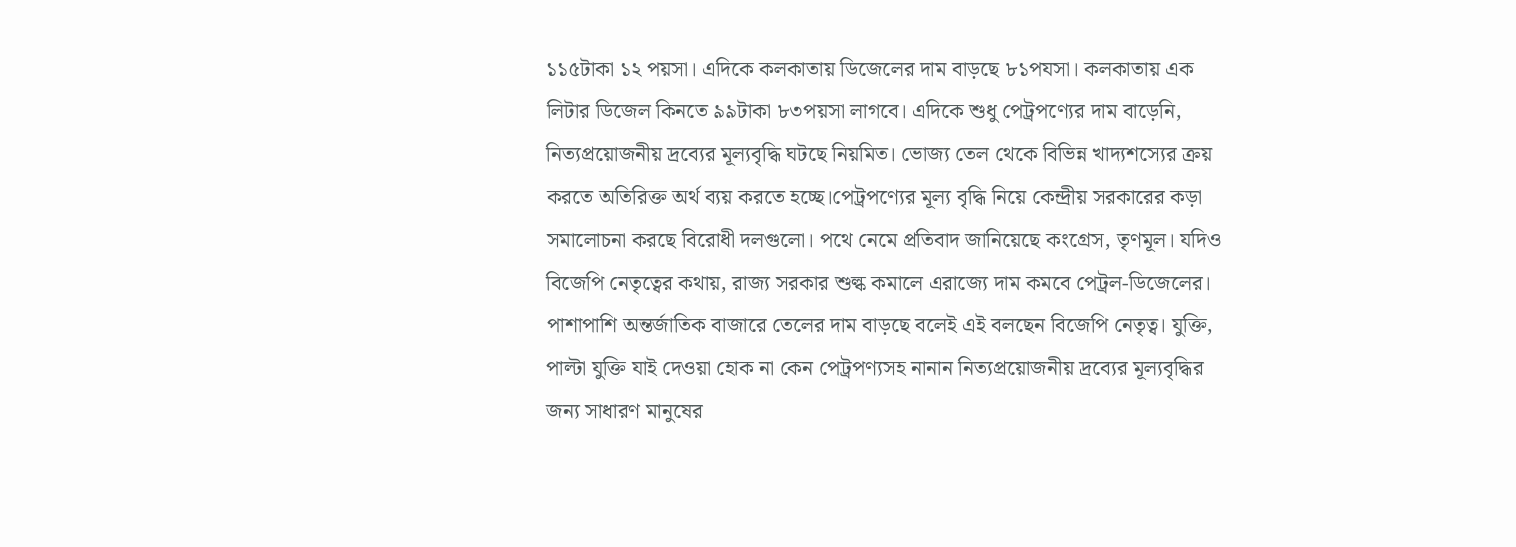১১৫টাকা ১২ পয়সা। এদিকে কলকাতায় ডিজেলের দাম বাড়ছে ৮১পযসা। কলকাতায় এক লিটার ডিজেল কিনতে ৯৯টাকা ৮৩পয়সা লাগবে। এদিকে শুধু পেট্রপণ্যের দাম বাড়েনি, নিত্যপ্রয়োজনীয় দ্রব্যের মূল্যবৃদ্ধি ঘটছে নিয়মিত। ভোজ্য তেল থেকে বিভিন্ন খাদ্যশস্যের ক্রয় করতে অতিরিক্ত অর্থ ব্যয় করতে হচ্ছে।পেট্রপণ্যের মূল্য বৃদ্ধি নিয়ে কেন্দ্রীয় সরকারের কড়া সমালোচনা করছে বিরোধী দলগুলো। পথে নেমে প্রতিবাদ জানিয়েছে কংগ্রেস, তৃণমূল। যদিও বিজেপি নেতৃত্বের কথায়, রাজ্য সরকার শুল্ক কমালে এরাজ্যে দাম কমবে পেট্রল-ডিজেলের। পাশাপাশি অন্তর্জাতিক বাজারে তেলের দাম বাড়ছে বলেই এই বলছেন বিজেপি নেতৃত্ব। যুক্তি, পাল্টা যুক্তি যাই দেওয়া হোক না কেন পেট্রপণ্যসহ নানান নিত্যপ্রয়োজনীয় দ্রব্যের মূল্যবৃদ্ধির জন্য সাধারণ মানুষের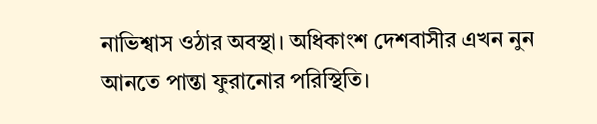নাভিশ্বাস ওঠার অবস্থা। অধিকাংশ দেশবাসীর এখন নুন আনতে পান্তা ফুরানোর পরিস্থিতি।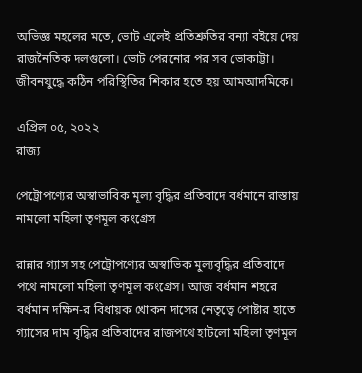অভিজ্ঞ মহলের মতে, ভোট এলেই প্রতিশ্রুতির বন্যা বইয়ে দেয় রাজনৈতিক দলগুলো। ভোট পেরনোর পর সব ভোকাট্টা। জীবনযুদ্ধে কঠিন পরিস্থিতির শিকার হতে হয় আমআদমিকে।

এপ্রিল ০৫, ২০২২
রাজ্য

পেট্রোপণ্যের অস্বাভাবিক মূল্য বৃদ্ধির প্রতিবাদে বর্ধমানে রাস্তায় নামলো মহিলা তৃণমূল কংগ্রেস

রান্নার গ্যাস সহ পেট্রোপণ্যের অস্বাভিক মুল্যবৃদ্ধির প্রতিবাদে পথে নামলো মহিলা তৃণমূল কংগ্রেস। আজ বর্ধমান শহরে বর্ধমান দক্ষিন-র বিধায়ক খোকন দাসের নেতৃত্বে পোষ্টার হাতে গ্যাসের দাম বৃদ্ধির প্রতিবাদের রাজপথে হাটলো মহিলা তৃণমূল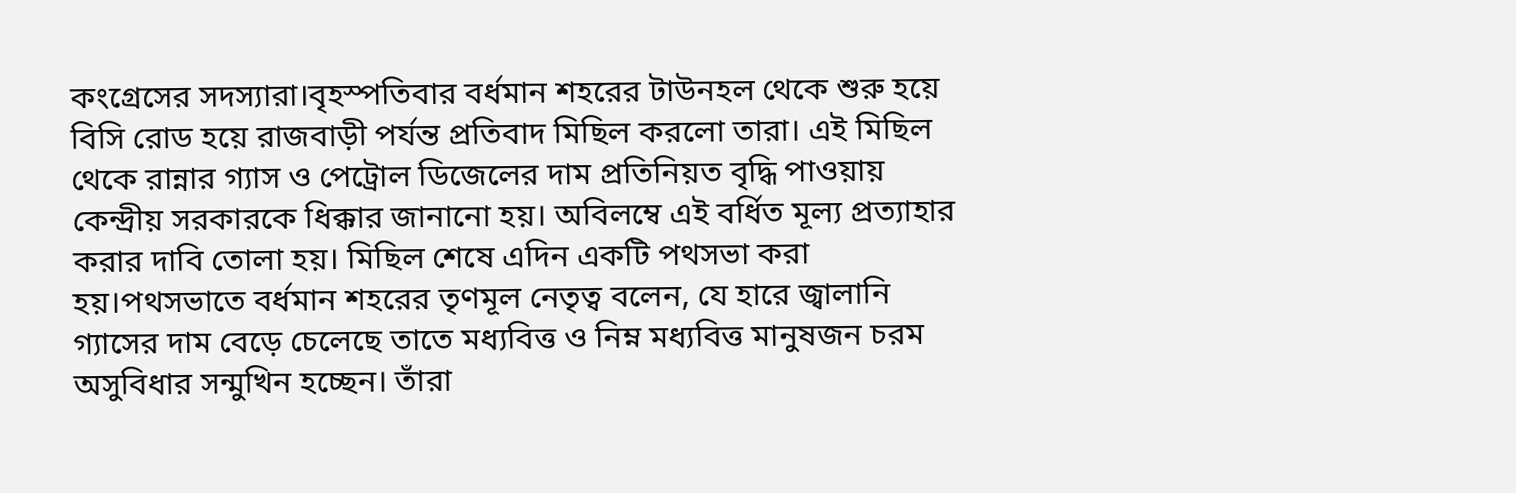কংগ্রেসের সদস্যারা।বৃহস্পতিবার বর্ধমান শহরের টাউনহল থেকে শুরু হয়ে বিসি রোড হয়ে রাজবাড়ী পর্যন্ত প্রতিবাদ মিছিল করলো তারা। এই মিছিল থেকে রান্নার গ্যাস ও পেট্রোল ডিজেলের দাম প্রতিনিয়ত বৃদ্ধি পাওয়ায় কেন্দ্রীয় সরকারকে ধিক্কার জানানো হয়। অবিলম্বে এই বর্ধিত মূল্য প্রত্যাহার করার দাবি তোলা হয়। মিছিল শেষে এদিন একটি পথসভা করা হয়।পথসভাতে বর্ধমান শহরের তৃণমূল নেতৃত্ব বলেন, যে হারে জ্বালানি গ্যাসের দাম বেড়ে চেলেছে তাতে মধ্যবিত্ত ও নিম্ন মধ্যবিত্ত মানুষজন চরম অসুবিধার সন্মুখিন হচ্ছেন। তাঁরা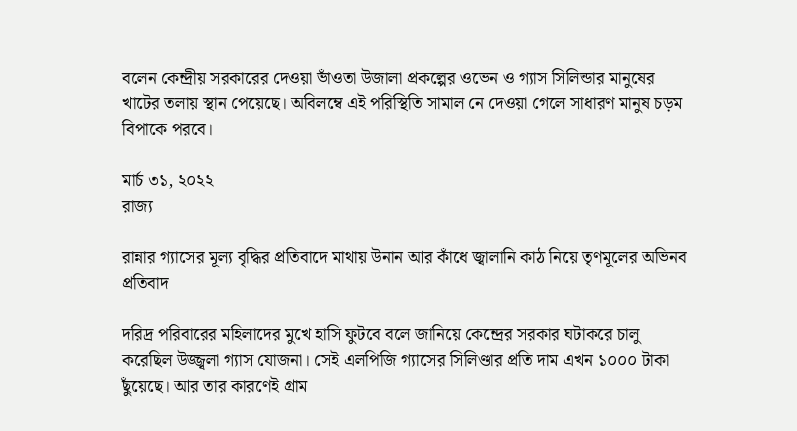বলেন কেন্দ্রীয় সরকারের দেওয়া ভাঁওতা উজালা প্রকল্পের ওভেন ও গ্যাস সিলিন্ডার মানুষের খাটের তলায় স্থান পেয়েছে। অবিলম্বে এই পরিস্থিতি সামাল নে দেওয়া গেলে সাধারণ মানুষ চড়ম বিপাকে পরবে।

মার্চ ৩১, ২০২২
রাজ্য

রান্নার গ্যাসের মূল্য বৃদ্ধির প্রতিবাদে মাথায় উনান আর কাঁধে জ্বালানি কাঠ নিয়ে তৃণমূলের অভিনব প্রতিবাদ

দরিদ্র পরিবারের মহিলাদের মুখে হাসি ফুটবে বলে জানিয়ে কেন্দ্রের সরকার ঘটাকরে চালু করেছিল উজ্জ্বলা গ্যাস যোজনা। সেই এলপিজি গ্যাসের সিলিণ্ডার প্রতি দাম এখন ১০০০ টাকা ছুঁয়েছে। আর তার কারণেই গ্রাম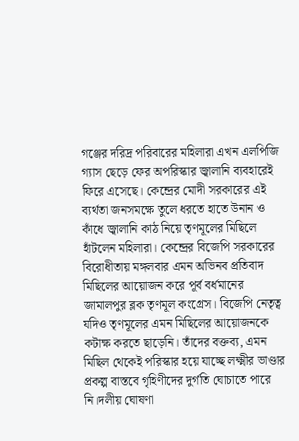গঞ্জের দরিদ্র পরিবারের মহিলারা এখন এলপিজি গ্যাস ছেড়ে ফের অপরিস্কার জ্বালানি ব্যবহারেই ফিরে এসেছে। কেন্দ্রের মোদী সরকারের এই ব্যর্থতা জনসমক্ষে তুলে ধরতে হাতে উনান ও কাঁধে জ্বালানি কাঠ নিয়ে তৃণমূলের মিছিলে হাঁটলেন মহিলারা। কেন্দ্রের বিজেপি সরকারের বিরোধীতায় মঙ্গলবার এমন অভিনব প্রতিবাদ মিছিলের আয়োজন করে পূর্ব বর্ধমানের জামালপুর ব্লক তৃণমূল কংগ্রেস। বিজেপি নেতৃত্ব যদিও তৃণমূলের এমন মিছিলের আয়োজনকে কটাক্ষ করতে ছাড়েনি। তাঁদের বক্তব্য, এমন মিছিল থেকেই পরিস্কার হয়ে যাচ্ছে লক্ষ্মীর ভাণ্ডার প্রকল্প বাস্তবে গৃহিণীদের দুর্গতি ঘোচাতে পারে নি।দলীয় ঘোষণা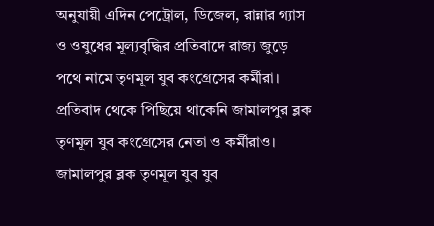অনুযায়ী এদিন পেট্রোল, ডিজেল, রান্নার গ্যাস ও ওষুধের মূল্যবৃদ্ধির প্রতিবাদে রাজ্য জুড়ে পথে নামে তৃণমূল যুব কংগ্রেসের কর্মীরা। প্রতিবাদ থেকে পিছিয়ে থাকেনি জামালপুর ব্লক তৃণমূল যুব কংগ্রেসের নেতা ও কর্মীরাও। জামালপুর ব্লক তৃণমূল যুব যুব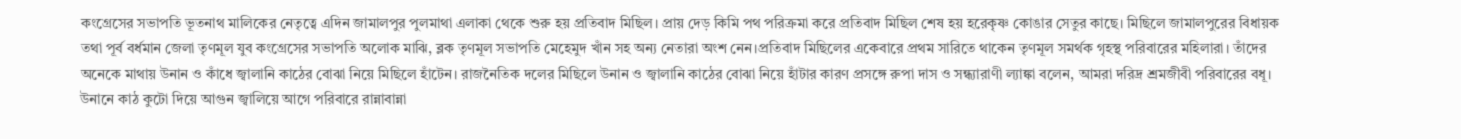কংগ্রেসের সভাপতি ভূতনাথ মালিকের নেতৃত্বে এদিন জামালপুর পুলমাথা এলাকা থেকে শুরু হয় প্রতিবাদ মিছিল। প্রায় দেড় কিমি পথ পরিক্রমা করে প্রতিবাদ মিছিল শেষ হয় হরেকৃষ্ণ কোঙার সেতুর কাছে। মিছিলে জামালপুরের বিধায়ক তথা পূর্ব বর্ধমান জেলা তৃণমূল যুব কংগ্রেসের সভাপতি অলোক মাঝি, ব্লক তৃণমূল সভাপতি মেহেমুদ খাঁন সহ অন্য নেতারা অংশ নেন।প্রতিবাদ মিছিলের একেবারে প্রথম সারিতে থাকেন তৃণমূল সমর্থক গৃহস্থ পরিবারের মহিলারা। তাঁদের অনেকে মাথায় উনান ও কাঁধে জ্বালানি কাঠের বোঝা নিয়ে মিছিলে হাঁটেন। রাজনৈতিক দলের মিছিলে উনান ও জ্বালানি কাঠের বোঝা নিয়ে হাঁটার কারণ প্রসঙ্গে রুপা দাস ও সন্ধ্যারাণী ল্যাঙ্কা বলেন, আমরা দরিদ্র শ্রমজীবী পরিবারের বধূ। উনানে কাঠ কুটো দিয়ে আগুন জ্বালিয়ে আগে পরিবারে রান্নাবান্না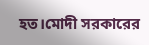হত।মোদী সরকারের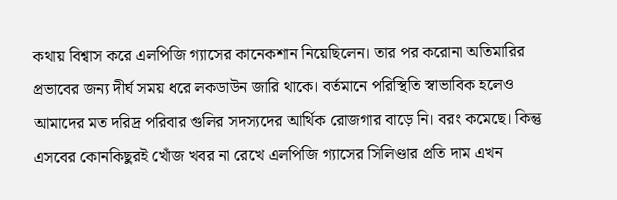কথায় বিশ্বাস করে এলপিজি গ্যাসের কানেকশান নিয়েছিলেন। তার পর করোনা অতিমারির প্রভাবের জন্য দীর্ঘ সময় ধরে লকডাউন জারি থাকে। বর্তমানে পরিস্থিতি স্বাভাবিক হলেও আমাদের মত দরিদ্র পরিবার গুলির সদস্যদের আর্থিক রোজগার বাড়ে নি। বরং কমেছে। কিন্তু এসবের কোনকিছুরই খোঁজ খবর না রেখে এলপিজি গ্যাসের সিলিণ্ডার প্রতি দাম এখন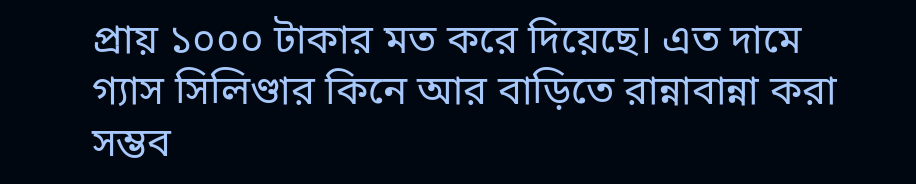প্রায় ১০০০ টাকার মত করে দিয়েছে। এত দামে গ্যাস সিলিণ্ডার কিনে আর বাড়িতে রান্নাবান্না করা সম্ভব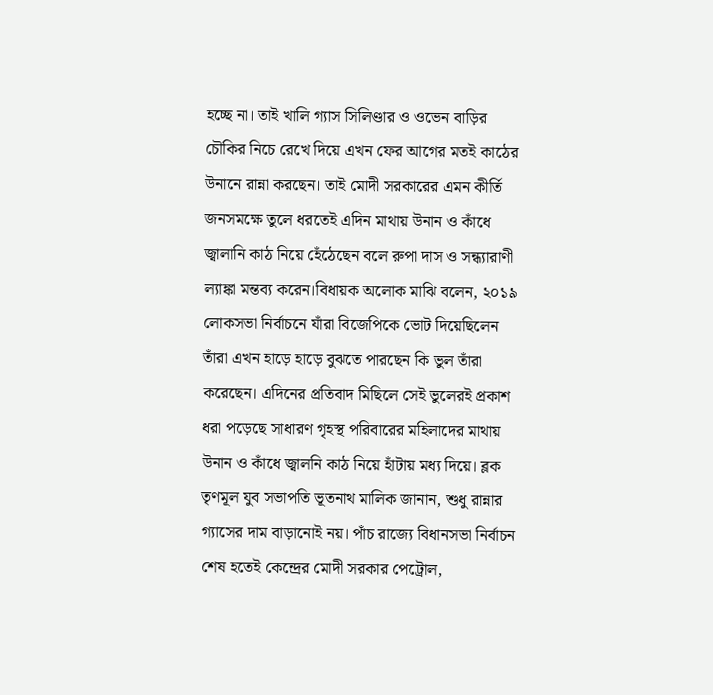হচ্ছে না। তাই খালি গ্যাস সিলিণ্ডার ও ওভেন বাড়ির চৌকির নিচে রেখে দিয়ে এখন ফের আগের মতই কাঠের উনানে রান্না করছেন। তাই মোদী সরকারের এমন কীর্তি জনসমক্ষে তুলে ধরতেই এদিন মাথায় উনান ও কাঁধে জ্বালানি কাঠ নিয়ে হেঁঠেছেন বলে রুপা দাস ও সন্ধ্যারাণী ল্যাঙ্কা মন্তব্য করেন।বিধায়ক অলোক মাঝি বলেন, ২০১৯ লোকসভা নির্বাচনে যাঁরা বিজেপিকে ভোট দিয়েছিলেন তাঁরা এখন হাড়ে হাড়ে বুঝতে পারছেন কি ভুল তাঁরা করেছেন। এদিনের প্রতিবাদ মিছিলে সেই ভুলেরই প্রকাশ ধরা পড়েছে সাধারণ গৃহস্থ পরিবারের মহিলাদের মাথায় উনান ও কাঁধে জ্বালনি কাঠ নিয়ে হাঁটায় মধ্য দিয়ে। ব্লক তৃণমূল যুব সভাপতি ভূতনাথ মালিক জানান, শুধু রান্নার গ্যাসের দাম বাড়ানোই নয়। পাঁচ রাজ্যে বিধানসভা নির্বাচন শেষ হতেই কেন্দ্রের মোদী সরকার পেট্রোল,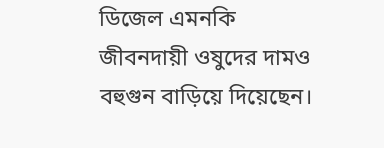ডিজেল এমনকি জীবনদায়ী ওষুদের দামও বহুগুন বাড়িয়ে দিয়েছেন।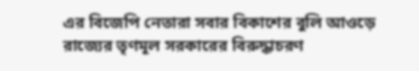এর বিজেপি নেতারা সবার বিকাশের বুলি আওড়ে রাজ্যের তৃণমূল সরকারের বিরুদ্ধাচরণ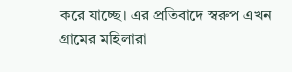করে যাচ্ছে। এর প্রতিবাদে স্বরুপ এখন গ্রামের মহিলারা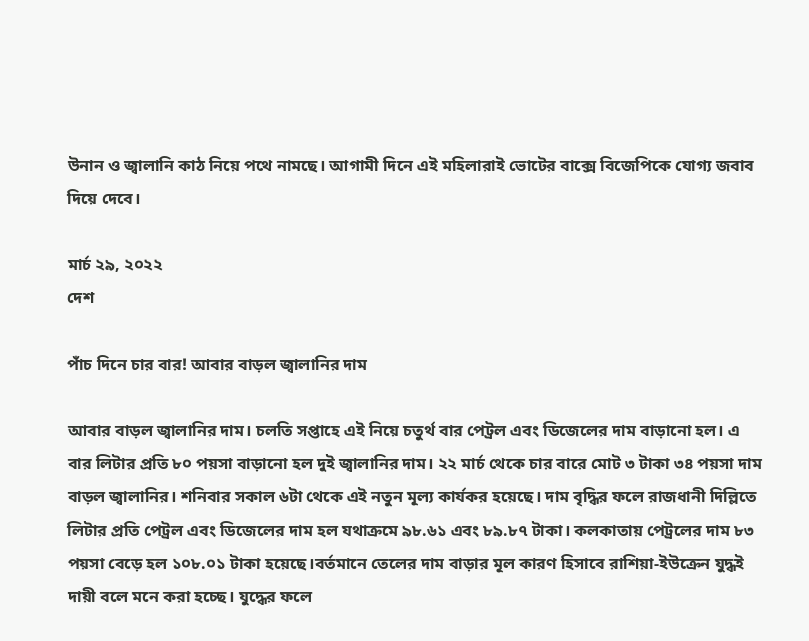উনান ও জ্বালানি কাঠ নিয়ে পথে নামছে। আগামী দিনে এই মহিলারাই ভোটের বাক্সে বিজেপিকে যোগ্য জবাব দিয়ে দেবে।

মার্চ ২৯, ২০২২
দেশ

পাঁচ দিনে চার বার! আবার বাড়ল জ্বালানির দাম

আবার বাড়ল জ্বালানির দাম। চলতি সপ্তাহে এই নিয়ে চতুর্থ বার পেট্রল এবং ডিজেলের দাম বাড়ানো হল। এ বার লিটার প্রতি ৮০ পয়সা বাড়ানো হল দুই জ্বালানির দাম। ২২ মার্চ থেকে চার বারে মোট ৩ টাকা ৩৪ পয়সা দাম বাড়ল জ্বালানির। শনিবার সকাল ৬টা থেকে এই নতুন মূল্য কার্যকর হয়েছে। দাম বৃদ্ধির ফলে রাজধানী দিল্লিতে লিটার প্রতি পেট্রল এবং ডিজেলের দাম হল যথাক্রমে ৯৮.৬১ এবং ৮৯.৮৭ টাকা। কলকাতায় পেট্রলের দাম ৮৩ পয়সা বেড়ে হল ১০৮.০১ টাকা হয়েছে।বর্তমানে তেলের দাম বাড়ার মূল কারণ হিসাবে রাশিয়া-ইউক্রেন যুদ্ধই দায়ী বলে মনে করা হচ্ছে। যুদ্ধের ফলে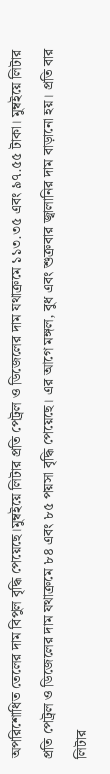অপরিশোধিত তেলের দাম বিপুল বৃদ্ধি পেয়েছে।মুম্বইয়ে লিটার প্রতি পেট্রল ও ডিজেলের দাম যথাক্রমে ১১৩.৩৫ এবং ৯৭.৫৫ টাকা। মুম্বইয়ে লিটার প্রতি পেট্রল ও ডিজেলের দাম যথাক্রমে ৮৪ এবং ৮৫ পয়সা বৃদ্ধি পেয়েছে। এর আগে মঙ্গল, বুধ এবং শুক্রবার জ্বালানির দাম বাড়ানো হয়। প্রতি বার লিটার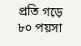প্রতি গড়ে ৮০ পয়সা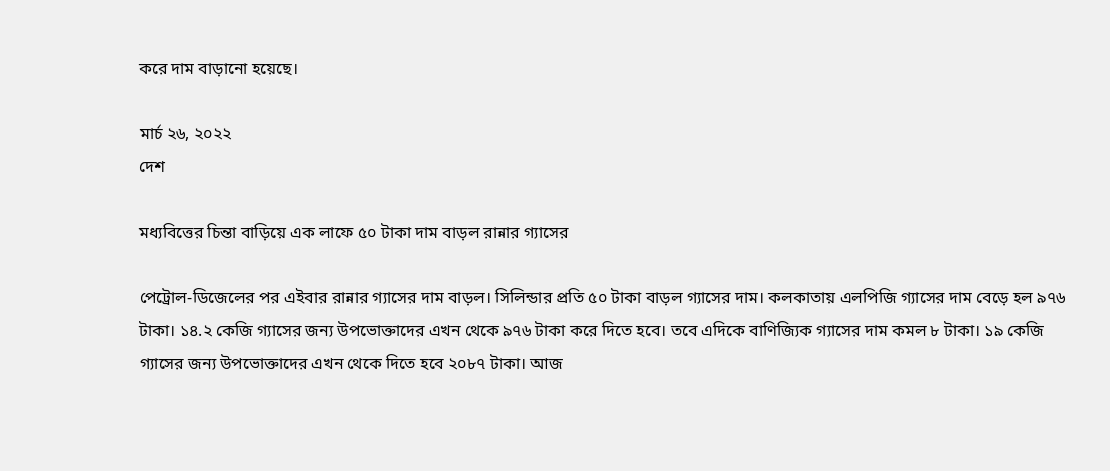করে দাম বাড়ানো হয়েছে।

মার্চ ২৬, ২০২২
দেশ

মধ্যবিত্তের চিন্তা বাড়িয়ে এক লাফে ৫০ টাকা দাম বাড়ল রান্নার গ্যাসের

পেট্রোল-ডিজেলের পর এইবার রান্নার গ্যাসের দাম বাড়ল। সিলিন্ডার প্রতি ৫০ টাকা বাড়ল গ্যাসের দাম। কলকাতায় এলপিজি গ্যাসের দাম বেড়ে হল ৯৭৬ টাকা। ১৪.২ কেজি গ্যাসের জন্য উপভোক্তাদের এখন থেকে ৯৭৬ টাকা করে দিতে হবে। তবে এদিকে বাণিজ্যিক গ্যাসের দাম কমল ৮ টাকা। ১৯ কেজি গ্যাসের জন্য উপভোক্তাদের এখন থেকে দিতে হবে ২০৮৭ টাকা। আজ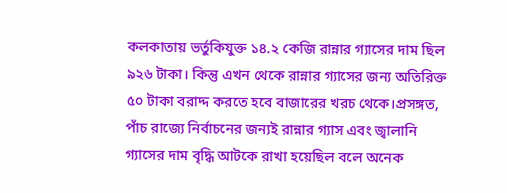কলকাতায় ভর্তুকিযুক্ত ১৪.২ কেজি রান্নার গ্যাসের দাম ছিল ৯২৬ টাকা। কিন্তু এখন থেকে রান্নার গ্যাসের জন্য অতিরিক্ত ৫০ টাকা বরাদ্দ করতে হবে বাজারের খরচ থেকে।প্রসঙ্গত, পাঁচ রাজ্যে নির্বাচনের জন্যই রান্নার গ্যাস এবং জ্বালানি গ্যাসের দাম বৃদ্ধি আটকে রাখা হয়েছিল বলে অনেক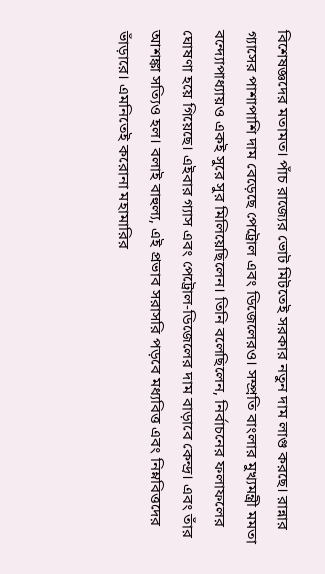বিশেষজ্ঞদের মতামত। পাঁচ রাজ্যের ভোট মিটতেই সরকার নতুন দাম লাগু করছে। রান্নার গ্যাসের পাশাপাশি দাম বেড়েছে পেট্রোল এবং ডিজেলেরও। সম্প্রতি বাংলার মুখ্যমন্ত্রী মমতা বন্দ্যোপাধ্যায়ও একই সুরে সুর মিলিয়েছিলেন। তিনি বলেছিলেন, নির্বাচনের ফলাফলের ঘোষণা হয়ে গিয়েছে। এইবার গ্যাস এবং পেট্রোল-ডিজেলের দাম বাড়াবে কেন্দ্র। এবং তাঁর আশঙ্কা সত্যিও হল। বলাই বাহুল্য, এই প্রভাব সরাসরি পড়বে মধ্যবিত্ত এবং নিম্নবিত্তদের ভাঁড়ারে। এমনিতেই করোনা মহামারির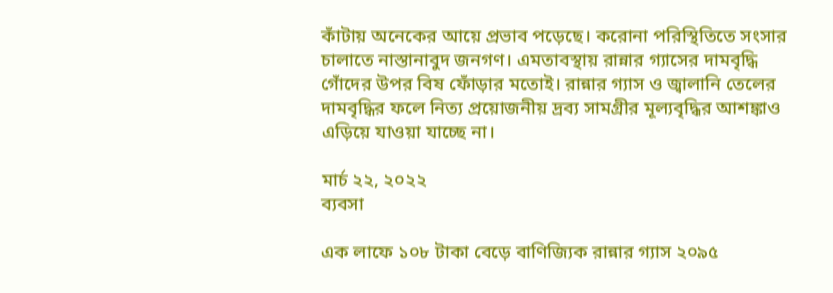কাঁটায় অনেকের আয়ে প্রভাব পড়েছে। করোনা পরিস্থিতিতে সংসার চালাতে নাস্তানাবুদ জনগণ। এমতাবস্থায় রান্নার গ্যাসের দামবৃদ্ধি গোঁদের উপর বিষ ফোঁড়ার মতোই। রান্নার গ্যাস ও জ্বালানি তেলের দামবৃদ্ধির ফলে নিত্য প্রয়োজনীয় দ্রব্য সামগ্রীর মূল্যবৃদ্ধির আশঙ্কাও এড়িয়ে যাওয়া যাচ্ছে না।

মার্চ ২২, ২০২২
ব্যবসা

এক লাফে ১০৮ টাকা বেড়ে বাণিজ্যিক রান্নার গ্যাস ২০৯৫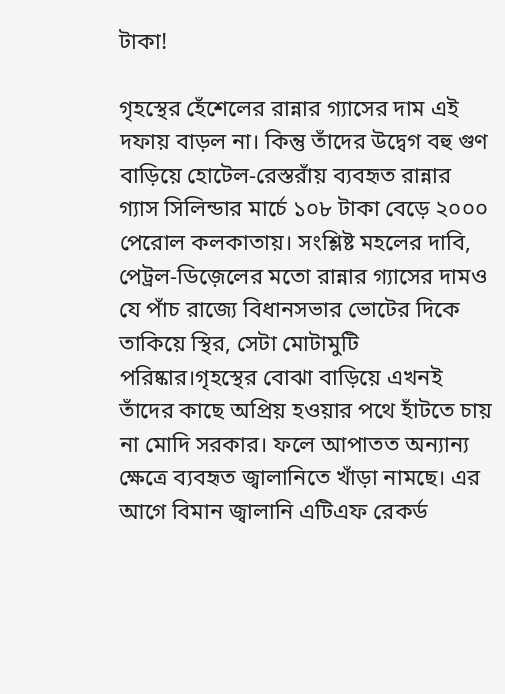টাকা!

গৃহস্থের হেঁশেলের রান্নার গ্যাসের দাম এই দফায় বাড়ল না। কিন্তু তাঁদের উদ্বেগ বহু গুণ বাড়িয়ে হোটেল-রেস্তরাঁয় ব্যবহৃত রান্নার গ্যাস সিলিন্ডার মার্চে ১০৮ টাকা বেড়ে ২০০০ পেরোল কলকাতায়। সংশ্লিষ্ট মহলের দাবি, পেট্রল-ডিজ়েলের মতো রান্নার গ্যাসের দামও যে পাঁচ রাজ্যে বিধানসভার ভোটের দিকে তাকিয়ে স্থির, সেটা মোটামুটি পরিষ্কার।গৃহস্থের বোঝা বাড়িয়ে এখনই তাঁদের কাছে অপ্রিয় হওয়ার পথে হাঁটতে চায় না মোদি সরকার। ফলে আপাতত অন্যান্য ক্ষেত্রে ব্যবহৃত জ্বালানিতে খাঁড়া নামছে। এর আগে বিমান জ্বালানি এটিএফ রেকর্ড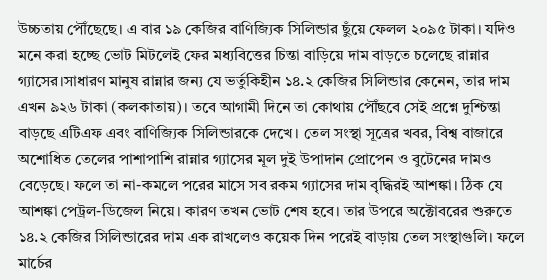উচ্চতায় পৌঁছেছে। এ বার ১৯ কেজির বাণিজ্যিক সিলিন্ডার ছুঁয়ে ফেলল ২০৯৫ টাকা। যদিও মনে করা হচ্ছে ভোট মিটলেই ফের মধ্যবিত্তের চিন্তা বাড়িয়ে দাম বাড়তে চলেছে রান্নার গ্যাসের।সাধারণ মানুষ রান্নার জন্য যে ভর্তুকিহীন ১৪.২ কেজির সিলিন্ডার কেনেন, তার দাম এখন ৯২৬ টাকা (কলকাতায়)। তবে আগামী দিনে তা কোথায় পৌঁছবে সেই প্রশ্নে দুশ্চিন্তা বাড়ছে এটিএফ এবং বাণিজ্যিক সিলিন্ডারকে দেখে। তেল সংস্থা সূত্রের খবর, বিশ্ব বাজারে অশোধিত তেলের পাশাপাশি রান্নার গ্যাসের মূল দুই উপাদান প্রোপেন ও বুটেনের দামও বেড়েছে। ফলে তা না-কমলে পরের মাসে সব রকম গ্যাসের দাম বৃদ্ধিরই আশঙ্কা। ঠিক যে আশঙ্কা পেট্রল-ডিজেল নিয়ে। কারণ তখন ভোট শেষ হবে। তার উপরে অক্টোবরের শুরুতে ১৪.২ কেজির সিলিন্ডারের দাম এক রাখলেও কয়েক দিন পরেই বাড়ায় তেল সংস্থাগুলি। ফলে মার্চের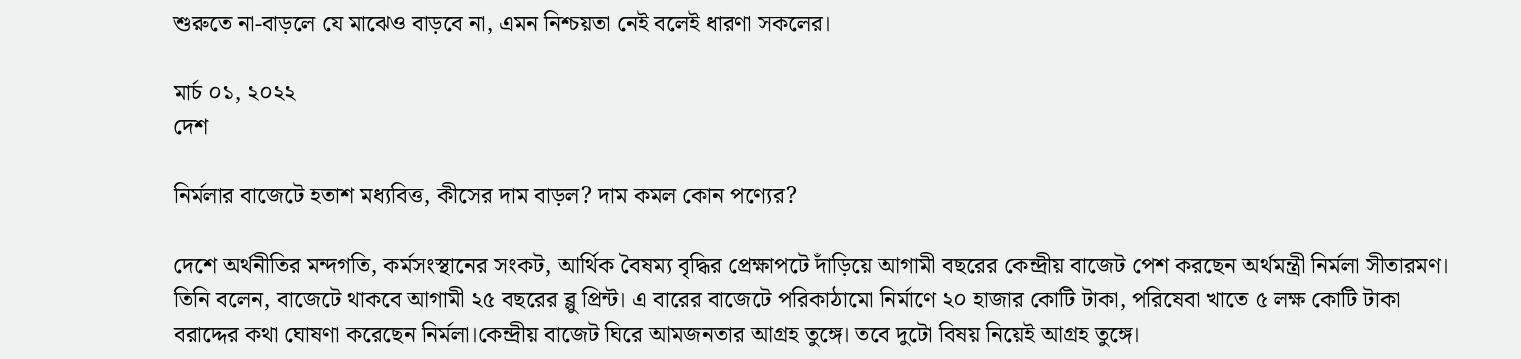শুরুতে না-বাড়লে যে মাঝেও বাড়বে না, এমন নিশ্চয়তা নেই বলেই ধারণা সকলের।

মার্চ ০১, ২০২২
দেশ

নির্মলার বাজেটে হতাশ মধ্যবিত্ত, কীসের দাম বাড়ল? দাম কমল কোন পণ্যের?

দেশে অর্থনীতির মন্দগতি, কর্মসংস্থানের সংকট, আর্থিক বৈষম্য বৃদ্ধির প্রেক্ষাপটে দাঁড়িয়ে আগামী বছরের কেন্দ্রীয় বাজেট পেশ করছেন অর্থমন্ত্রী নির্মলা সীতারমণ। তিনি বলেন, বাজেটে থাকবে আগামী ২৫ বছরের ব্লু প্রিন্ট। এ বারের বাজেটে পরিকাঠামো নির্মাণে ২০ হাজার কোটি টাকা, পরিষেবা খাতে ৫ লক্ষ কোটি টাকা বরাদ্দের কথা ঘোষণা করেছেন নির্মলা।কেন্দ্রীয় বাজেট ঘিরে আমজনতার আগ্রহ তুঙ্গে। তবে দুটো বিষয় নিয়েই আগ্রহ তুঙ্গে।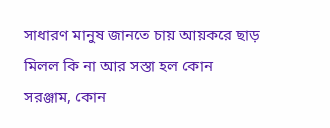সাধারণ মানুষ জানতে চায় আয়করে ছাড় মিলল কি না আর সস্তা হল কোন সরঞ্জাম, কোন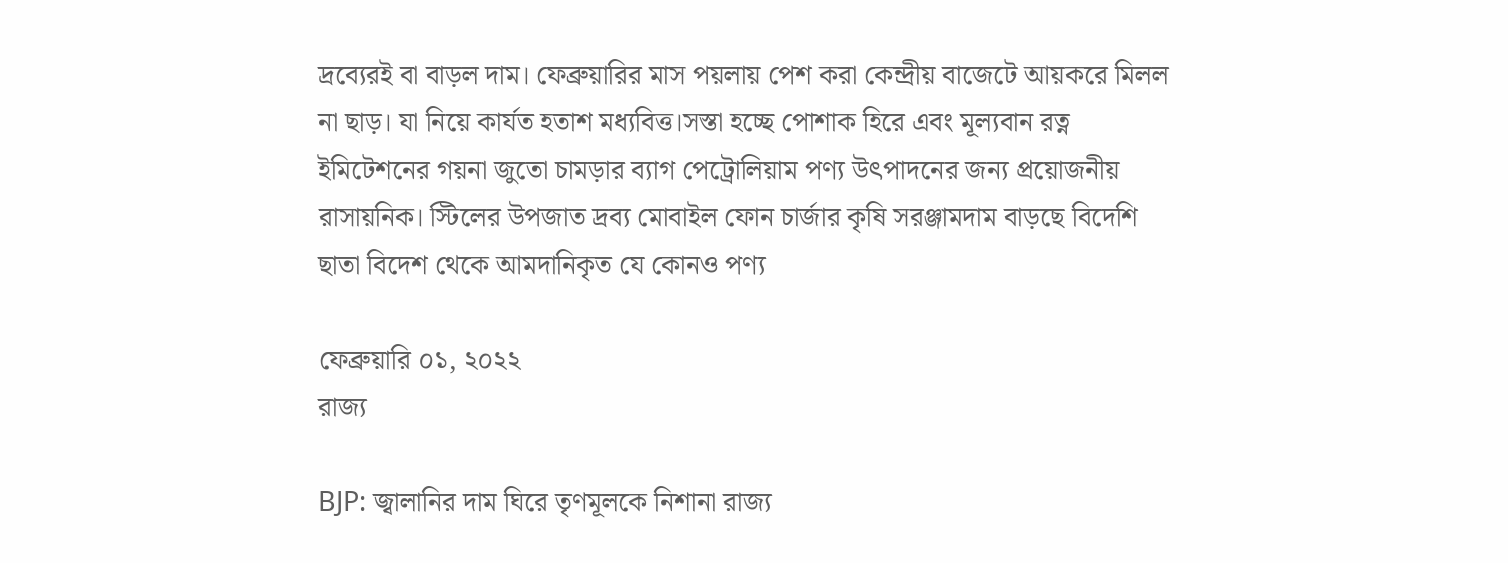দ্রব্যেরই বা বাড়ল দাম। ফেব্রুয়ারির মাস পয়লায় পেশ করা কেন্দ্রীয় বাজেটে আয়করে মিলল না ছাড়। যা নিয়ে কার্যত হতাশ মধ্যবিত্ত।সস্তা হচ্ছে পোশাক হিরে এবং মূল্যবান রত্ন ইমিটেশনের গয়না জুতো চামড়ার ব্যাগ পেট্রোলিয়াম পণ্য উৎপাদনের জন্য প্রয়োজনীয় রাসায়নিক। স্টিলের উপজাত দ্রব্য মোবাইল ফোন চার্জার কৃষি সরঞ্জামদাম বাড়ছে বিদেশি ছাতা বিদেশ থেকে আমদানিকৃত যে কোনও পণ্য

ফেব্রুয়ারি ০১, ২০২২
রাজ্য

BJP: জ্বালানির দাম ঘিরে তৃণমূলকে নিশানা রাজ্য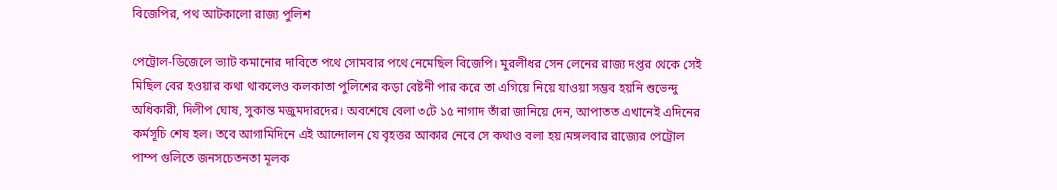বিজেপির, পথ আটকালো রাজ্য পুলিশ

পেট্রোল-ডিজেলে ভ্যাট কমানোর দাবিতে পথে সোমবার পথে নেমেছিল বিজেপি। মুরলীধর সেন লেনের রাজ্য দপ্তর থেকে সেই মিছিল বের হওয়ার কথা থাকলেও কলকাতা পুলিশের কড়া বেষ্টনী পার করে তা এগিয়ে নিয়ে যাওয়া সম্ভব হয়নি শুভেন্দু অধিকারী, দিলীপ ঘোষ, সুকান্ত মজুমদারদের। অবশেষে বেলা ৩টে ১৫ নাগাদ তাঁরা জানিয়ে দেন, আপাতত এখানেই এদিনের কর্মসূচি শেষ হল। তবে আগামিদিনে এই আন্দোলন যে বৃহত্তর আকার নেবে সে কথাও বলা হয়।মঙ্গলবার রাজ্যের পেট্রোল পাম্প গুলিতে জনসচেতনতা মূলক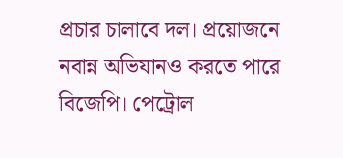প্রচার চালাবে দল। প্রয়োজনে নবান্ন অভিযানও করতে পারে বিজেপি। পেট্রোল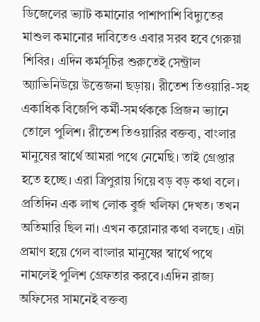ডিজেলের ভ্যাট কমানোর পাশাপাশি বিদ্যুতের মাশুল কমানোর দাবিতেও এবার সরব হবে গেরুয়া শিবির। এদিন কর্মসূচির শুরুতেই সেন্ট্রাল অ্যাভিনিউয়ে উত্তেজনা ছড়ায়। রীতেশ তিওয়ারি-সহ একাধিক বিজেপি কর্মী-সমর্থককে প্রিজন ভ্যানে তোলে পুলিশ। রীতেশ তিওয়ারির বক্তব্য, বাংলার মানুষের স্বার্থে আমরা পথে নেমেছি। তাই গ্রেপ্তার হতে হচ্ছে। এরা ত্রিপুরায় গিয়ে বড় বড় কথা বলে। প্রতিদিন এক লাখ লোক বুর্জ খলিফা দেখত। তখন অতিমারি ছিল না। এখন করোনার কথা বলছে। এটা প্রমাণ হয়ে গেল বাংলার মানুষের স্বার্থে পথে নামলেই পুলিশ গ্রেফতার করবে।এদিন রাজ্য অফিসের সামনেই বক্তব্য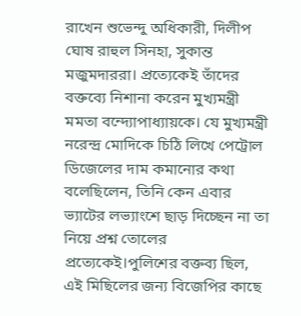রাখেন শুভেন্দু অধিকারী, দিলীপ ঘোষ রাহুল সিনহা, সুকান্ত মজুমদাররা। প্রত্যেকেই তাঁদের বক্তব্যে নিশানা করেন মুখ্যমন্ত্রী মমতা বন্দ্যোপাধ্যায়কে। যে মুখ্যমন্ত্রী নরেন্দ্র মোদিকে চিঠি লিখে পেট্রোল ডিজেলের দাম কমানোর কথা বলেছিলেন, তিনি কেন এবার ভ্যাটের লভ্যাংশে ছাড় দিচ্ছেন না তা নিয়ে প্রশ্ন তোলের প্রত্যেকেই।পুলিশের বক্তব্য ছিল, এই মিছিলের জন্য বিজেপির কাছে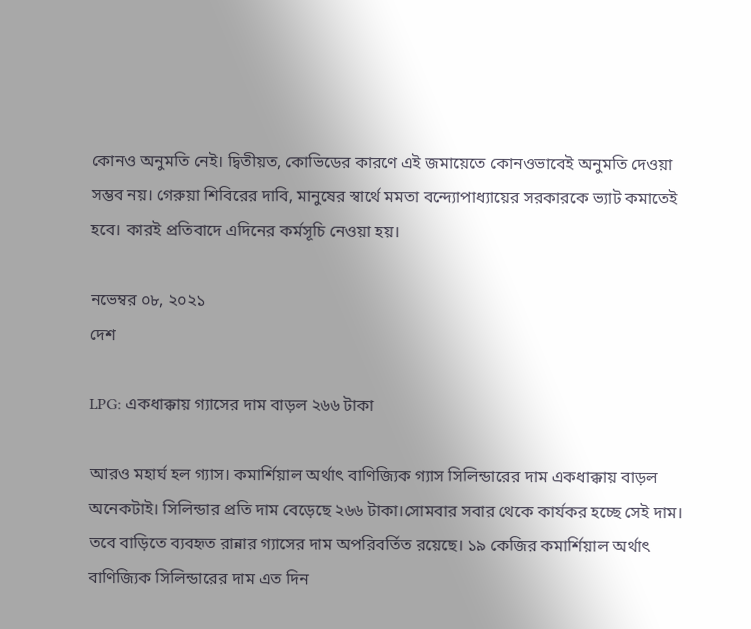কোনও অনুমতি নেই। দ্বিতীয়ত, কোভিডের কারণে এই জমায়েতে কোনওভাবেই অনুমতি দেওয়া সম্ভব নয়। গেরুয়া শিবিরের দাবি, মানুষের স্বার্থে মমতা বন্দ্যোপাধ্যায়ের সরকারকে ভ্যাট কমাতেই হবে। কারই প্রতিবাদে এদিনের কর্মসূচি নেওয়া হয়।

নভেম্বর ০৮, ২০২১
দেশ

LPG: একধাক্কায় গ্যাসের দাম বাড়ল ২৬৬ টাকা

আরও মহার্ঘ হল গ্যাস। কমার্শিয়াল অর্থাৎ বাণিজ্যিক গ্যাস সিলিন্ডারের দাম একধাক্কায় বাড়ল অনেকটাই। সিলিন্ডার প্রতি দাম বেড়েছে ২৬৬ টাকা।সোমবার সবার থেকে কার্যকর হচ্ছে সেই দাম। তবে বাড়িতে ব্যবহৃত রান্নার গ্যাসের দাম অপরিবর্তিত রয়েছে। ১৯ কেজির কমার্শিয়াল অর্থাৎ বাণিজ্যিক সিলিন্ডারের দাম এত দিন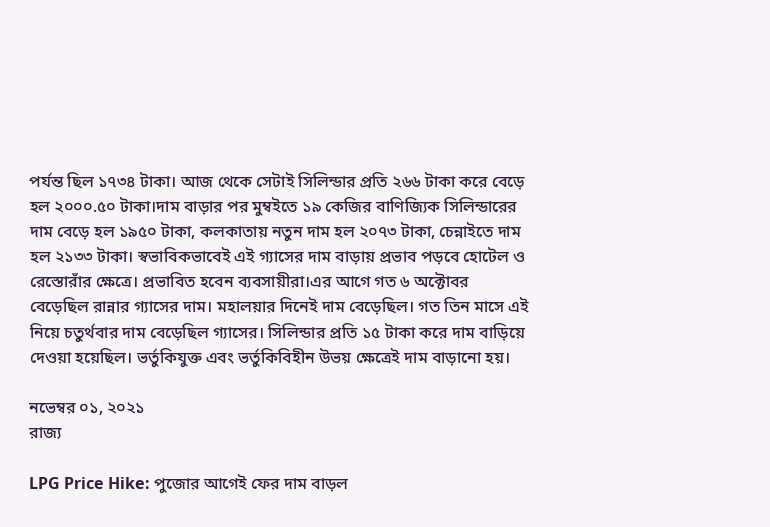পর্যন্ত ছিল ১৭৩৪ টাকা। আজ থেকে সেটাই সিলিন্ডার প্রতি ২৬৬ টাকা করে বেড়ে হল ২০০০.৫০ টাকা।দাম বাড়ার পর মুম্বইতে ১৯ কেজির বাণিজ্যিক সিলিন্ডারের দাম বেড়ে হল ১৯৫০ টাকা, কলকাতায় নতুন দাম হল ২০৭৩ টাকা, চেন্নাইতে দাম হল ২১৩৩ টাকা। স্বভাবিকভাবেই এই গ্যাসের দাম বাড়ায় প্রভাব পড়বে হোটেল ও রেস্তোরাঁর ক্ষেত্রে। প্রভাবিত হবেন ব্যবসায়ীরা।এর আগে গত ৬ অক্টোবর বেড়েছিল রান্নার গ্যাসের দাম। মহালয়ার দিনেই দাম বেড়েছিল। গত তিন মাসে এই নিয়ে চতুর্থবার দাম বেড়েছিল গ্যাসের। সিলিন্ডার প্রতি ১৫ টাকা করে দাম বাড়িয়ে দেওয়া হয়েছিল। ভর্তুকিযুক্ত এবং ভর্তুকিবিহীন উভয় ক্ষেত্রেই দাম বাড়ানো হয়।

নভেম্বর ০১, ২০২১
রাজ্য

LPG Price Hike: পুজোর আগেই ফের দাম বাড়ল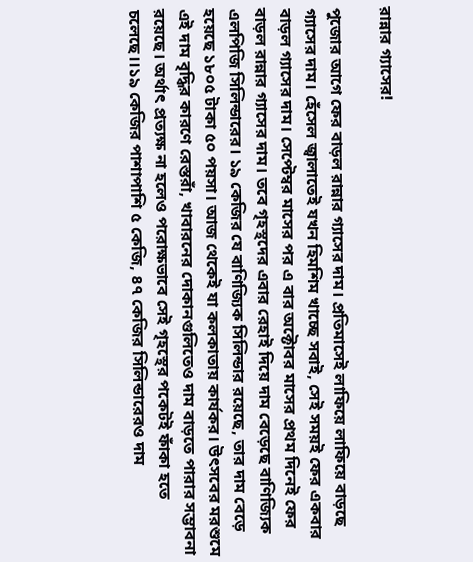রান্নার গ্যাসের!

পুজোর আগে ফের বাড়ল রান্নার গ্যাসের দাম। প্রতিমাসেই লাফিয়ে লাফিয়ে বাড়ছে গ্যাসের দাম। হেঁসেল জ্বালাতেই যখন হিমশিম খাচ্ছে সবাই, সেই সময়ই ফের একবার বাড়ল গ্যাসের দাম। সেপ্টেম্বর মাসের পর এ বার অক্টোবর মাসের প্রথম দিনেই ফের বাড়ল রান্নার গ্যাসের দাম। তবে গৃহস্থদের এবার রেহাই দিয়ে দাম বেড়েছে বাণিজ্যিক এলপিজি সিলিন্ডারের। ১৯ কেজির যে বাণিজ্যিক সিলিন্ডার রয়েছে, তার দাম বেড়ে হয়েছে ১৮০৫ টাকা ৫০ পয়সা। আজ থেকেই যা কলকাতায় কার্যকর। উৎসবের মরশুমে এই দাম বৃদ্ধির কারণে রেস্তরাঁ, খাবারনের দোকানগুলিতেও দাম বাড়তে পারার সম্ভাবনা রয়েছে। অর্থাৎ প্রত্যক্ষ না হলেও পরোক্ষভাবে সেই গৃহস্থের পকেটই ফাঁকা হতে চলেছে।।১৯ কেজির পাশাপাশি ৫ কেজি, ৪৭ কেজির সিলিন্ডারেরও দাম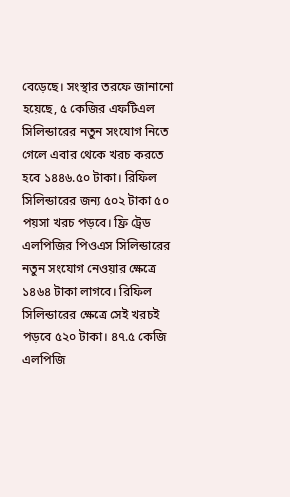বেড়েছে। সংস্থার তরফে জানানো হয়েছে, ৫ কেজির এফটিএল সিলিন্ডারের নতুন সংযোগ নিতে গেলে এবার থেকে খরচ করতে হবে ১৪৪৬.৫০ টাকা। রিফিল সিলিন্ডারের জন্য ৫০২ টাকা ৫০ পয়সা খরচ পড়বে। ফ্রি ট্রেড এলপিজির পিওএস সিলিন্ডারের নতুন সংযোগ নেওয়ার ক্ষেত্রে ১৪৬৪ টাকা লাগবে। রিফিল সিলিন্ডারের ক্ষেত্রে সেই খরচই পড়বে ৫২০ টাকা। ৪৭.৫ কেজি এলপিজি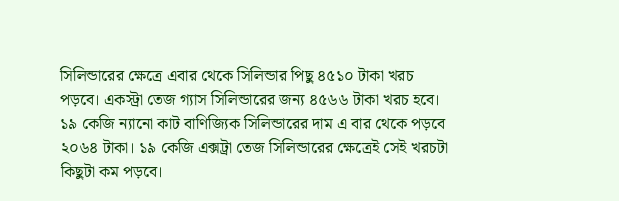সিলিন্ডারের ক্ষেত্রে এবার থেকে সিলিন্ডার পিছু ৪৫১০ টাকা খরচ পড়বে। একস্ট্রা তেজ গ্যাস সিলিন্ডারের জন্য ৪৫৬৬ টাকা খরচ হবে। ১৯ কেজি ন্যানো কাট বাণিজ্যিক সিলিন্ডারের দাম এ বার থেকে পড়বে ২০৬৪ টাকা। ১৯ কেজি এক্সট্রা তেজ সিলিন্ডারের ক্ষেত্রেই সেই খরচটা কিছুটা কম পড়বে।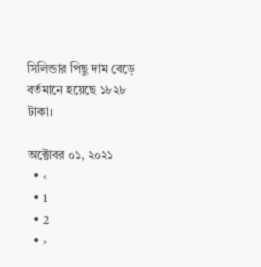সিলিন্ডার পিছু দাম বেড়ে বর্তমানে হয়েছে ১৮২৮ টাকা।

অক্টোবর ০১, ২০২১
  • ‹
  • 1
  • 2
  • ›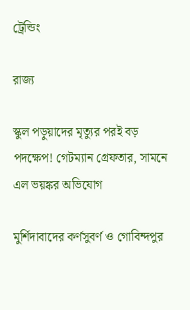ট্রেন্ডিং

রাজ্য

স্কুল পড়ুয়াদের মৃত্যুর পরই বড় পদক্ষেপ! গেটম্যান গ্রেফতার, সামনে এল ভয়ঙ্কর অভিযোগ

মুর্শিদাবাদের কর্ণসুবর্ণ ও গোবিন্দপুর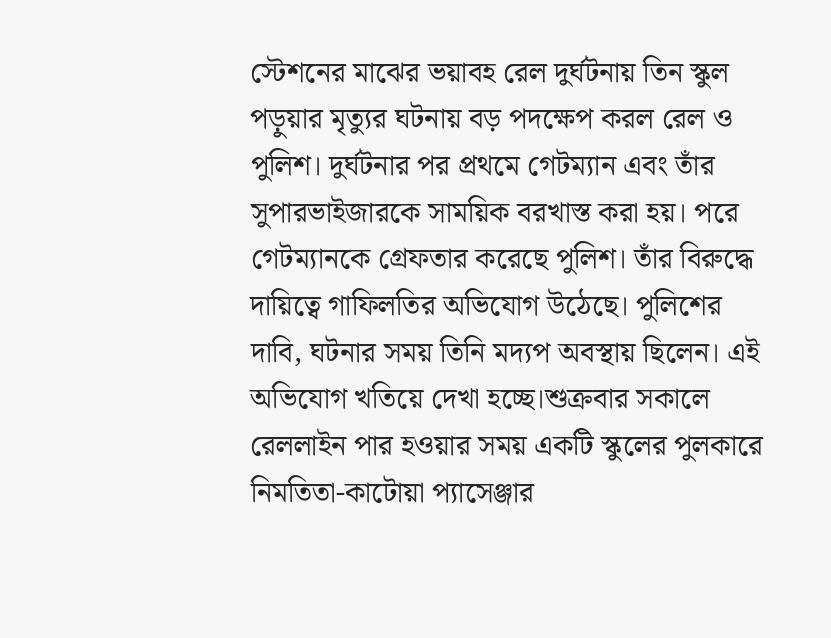স্টেশনের মাঝের ভয়াবহ রেল দুর্ঘটনায় তিন স্কুল পড়ুয়ার মৃত্যুর ঘটনায় বড় পদক্ষেপ করল রেল ও পুলিশ। দুর্ঘটনার পর প্রথমে গেটম্যান এবং তাঁর সুপারভাইজারকে সাময়িক বরখাস্ত করা হয়। পরে গেটম্যানকে গ্রেফতার করেছে পুলিশ। তাঁর বিরুদ্ধে দায়িত্বে গাফিলতির অভিযোগ উঠেছে। পুলিশের দাবি, ঘটনার সময় তিনি মদ্যপ অবস্থায় ছিলেন। এই অভিযোগ খতিয়ে দেখা হচ্ছে।শুক্রবার সকালে রেললাইন পার হওয়ার সময় একটি স্কুলের পুলকারে নিমতিতা-কাটোয়া প্যাসেঞ্জার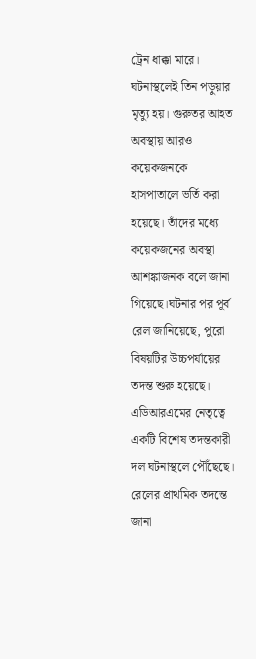ট্রেন ধাক্কা মারে। ঘটনাস্থলেই তিন পড়ুয়ার মৃত্যু হয়। গুরুতর আহত অবস্থায় আরও কয়েকজনকে হাসপাতালে ভর্তি করা হয়েছে। তাঁদের মধ্যে কয়েকজনের অবস্থা আশঙ্কাজনক বলে জানা গিয়েছে।ঘটনার পর পূর্ব রেল জানিয়েছে, পুরো বিষয়টির উচ্চপর্যায়ের তদন্ত শুরু হয়েছে। এডিআরএমের নেতৃত্বে একটি বিশেষ তদন্তকারী দল ঘটনাস্থলে পৌঁছেছে। রেলের প্রাথমিক তদন্তে জানা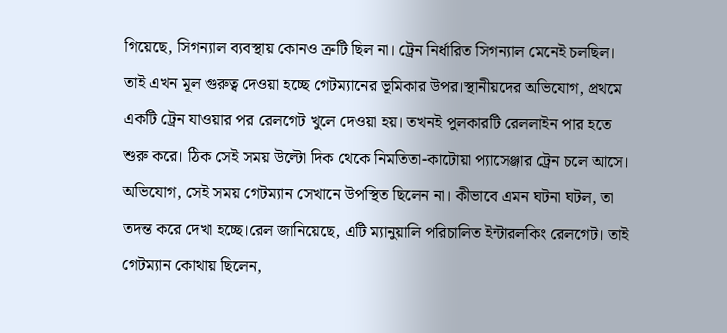গিয়েছে, সিগন্যাল ব্যবস্থায় কোনও ত্রুটি ছিল না। ট্রেন নির্ধারিত সিগন্যাল মেনেই চলছিল। তাই এখন মূল গুরুত্ব দেওয়া হচ্ছে গেটম্যানের ভূমিকার উপর।স্থানীয়দের অভিযোগ, প্রথমে একটি ট্রেন যাওয়ার পর রেলগেট খুলে দেওয়া হয়। তখনই পুলকারটি রেললাইন পার হতে শুরু করে। ঠিক সেই সময় উল্টো দিক থেকে নিমতিতা-কাটোয়া প্যাসেঞ্জার ট্রেন চলে আসে। অভিযোগ, সেই সময় গেটম্যান সেখানে উপস্থিত ছিলেন না। কীভাবে এমন ঘটনা ঘটল, তা তদন্ত করে দেখা হচ্ছে।রেল জানিয়েছে, এটি ম্যানুয়ালি পরিচালিত ইন্টারলকিং রেলগেট। তাই গেটম্যান কোথায় ছিলেন,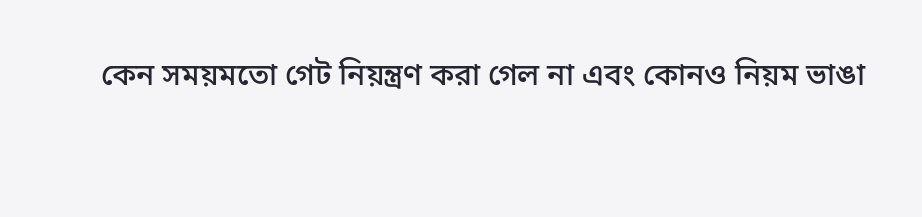কেন সময়মতো গেট নিয়ন্ত্রণ করা গেল না এবং কোনও নিয়ম ভাঙা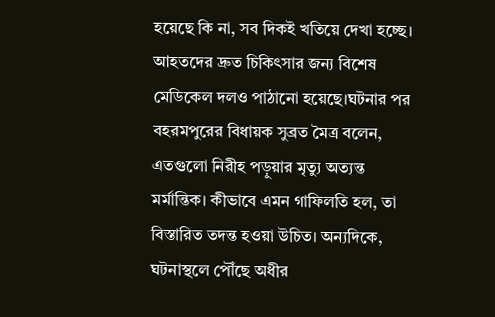হয়েছে কি না, সব দিকই খতিয়ে দেখা হচ্ছে। আহতদের দ্রুত চিকিৎসার জন্য বিশেষ মেডিকেল দলও পাঠানো হয়েছে।ঘটনার পর বহরমপুরের বিধায়ক সুব্রত মৈত্র বলেন, এতগুলো নিরীহ পড়ুয়ার মৃত্যু অত্যন্ত মর্মান্তিক। কীভাবে এমন গাফিলতি হল, তা বিস্তারিত তদন্ত হওয়া উচিত। অন্যদিকে, ঘটনাস্থলে পৌঁছে অধীর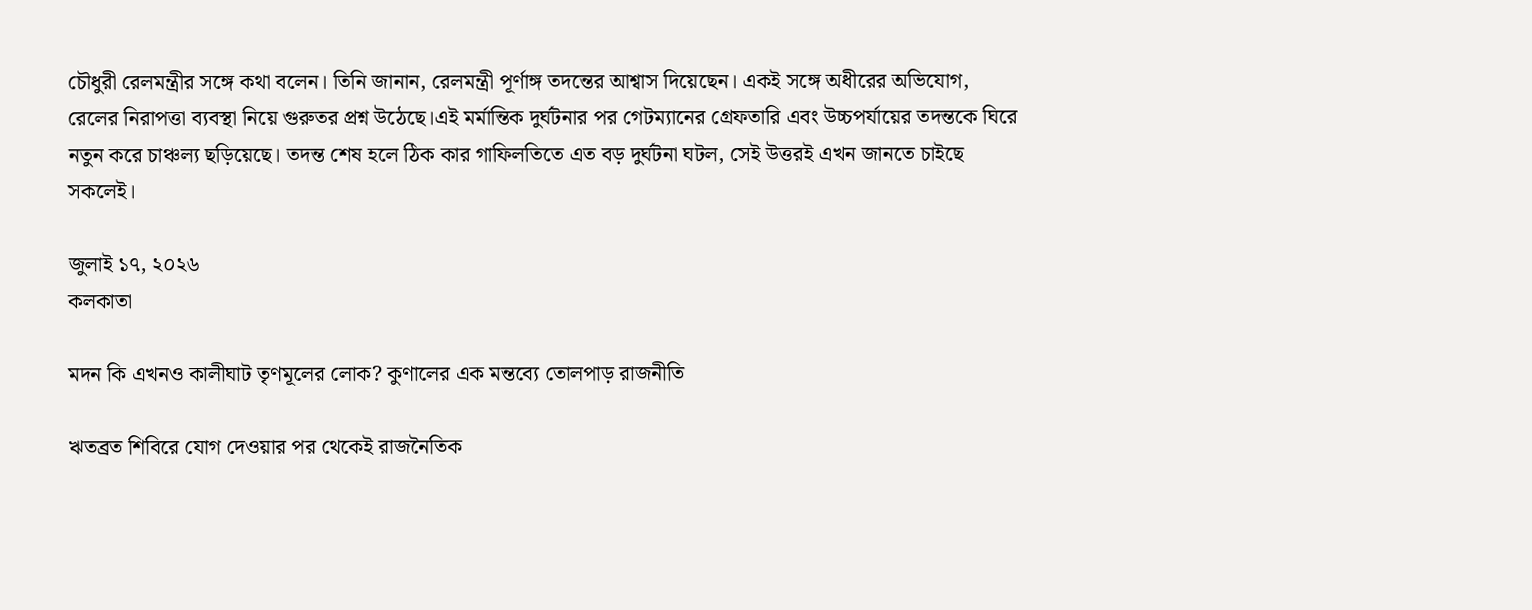চৌধুরী রেলমন্ত্রীর সঙ্গে কথা বলেন। তিনি জানান, রেলমন্ত্রী পূর্ণাঙ্গ তদন্তের আশ্বাস দিয়েছেন। একই সঙ্গে অধীরের অভিযোগ, রেলের নিরাপত্তা ব্যবস্থা নিয়ে গুরুতর প্রশ্ন উঠেছে।এই মর্মান্তিক দুর্ঘটনার পর গেটম্যানের গ্রেফতারি এবং উচ্চপর্যায়ের তদন্তকে ঘিরে নতুন করে চাঞ্চল্য ছড়িয়েছে। তদন্ত শেষ হলে ঠিক কার গাফিলতিতে এত বড় দুর্ঘটনা ঘটল, সেই উত্তরই এখন জানতে চাইছে সকলেই।

জুলাই ১৭, ২০২৬
কলকাতা

মদন কি এখনও কালীঘাট তৃণমূলের লোক? কুণালের এক মন্তব্যে তোলপাড় রাজনীতি

ঋতব্রত শিবিরে যোগ দেওয়ার পর থেকেই রাজনৈতিক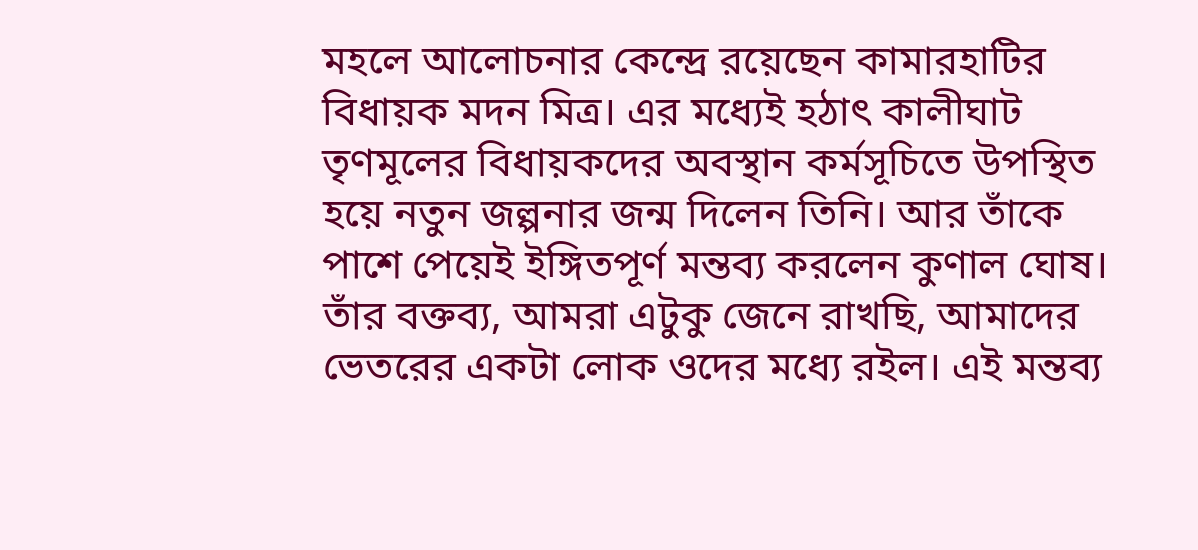মহলে আলোচনার কেন্দ্রে রয়েছেন কামারহাটির বিধায়ক মদন মিত্র। এর মধ্যেই হঠাৎ কালীঘাট তৃণমূলের বিধায়কদের অবস্থান কর্মসূচিতে উপস্থিত হয়ে নতুন জল্পনার জন্ম দিলেন তিনি। আর তাঁকে পাশে পেয়েই ইঙ্গিতপূর্ণ মন্তব্য করলেন কুণাল ঘোষ। তাঁর বক্তব্য, আমরা এটুকু জেনে রাখছি, আমাদের ভেতরের একটা লোক ওদের মধ্যে রইল। এই মন্তব্য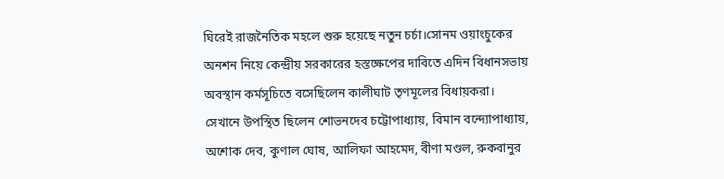ঘিরেই রাজনৈতিক মহলে শুরু হয়েছে নতুন চর্চা।সোনম ওয়াংচুকের অনশন নিয়ে কেন্দ্রীয় সরকারের হস্তক্ষেপের দাবিতে এদিন বিধানসভায় অবস্থান কর্মসূচিতে বসেছিলেন কালীঘাট তৃণমূলের বিধায়করা। সেখানে উপস্থিত ছিলেন শোভনদেব চট্টোপাধ্যায়, বিমান বন্দ্যোপাধ্যায়, অশোক দেব, কুণাল ঘোষ, আলিফা আহমেদ, বীণা মণ্ডল, রুকবানুর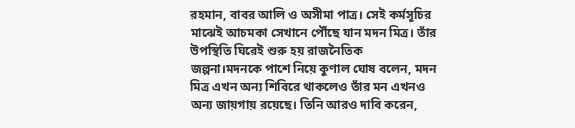রহমান, বাবর আলি ও অসীমা পাত্র। সেই কর্মসূচির মাঝেই আচমকা সেখানে পৌঁছে যান মদন মিত্র। তাঁর উপস্থিতি ঘিরেই শুরু হয় রাজনৈতিক জল্পনা।মদনকে পাশে নিয়ে কুণাল ঘোষ বলেন, মদন মিত্র এখন অন্য শিবিরে থাকলেও তাঁর মন এখনও অন্য জায়গায় রয়েছে। তিনি আরও দাবি করেন,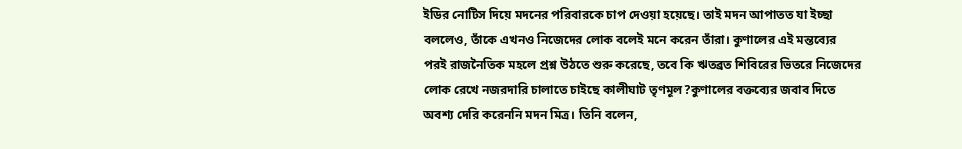ইডির নোটিস দিয়ে মদনের পরিবারকে চাপ দেওয়া হয়েছে। তাই মদন আপাতত যা ইচ্ছা বললেও, তাঁকে এখনও নিজেদের লোক বলেই মনে করেন তাঁরা। কুণালের এই মন্তব্যের পরই রাজনৈতিক মহলে প্রশ্ন উঠতে শুরু করেছে, তবে কি ঋতব্রত শিবিরের ভিতরে নিজেদের লোক রেখে নজরদারি চালাতে চাইছে কালীঘাট তৃণমূল?কুণালের বক্তব্যের জবাব দিতে অবশ্য দেরি করেননি মদন মিত্র। তিনি বলেন,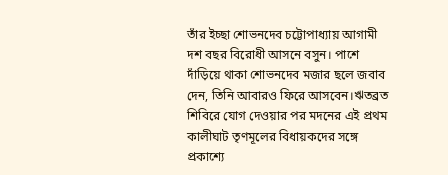তাঁর ইচ্ছা শোভনদেব চট্টোপাধ্যায় আগামী দশ বছর বিরোধী আসনে বসুন। পাশে দাঁড়িয়ে থাকা শোভনদেব মজার ছলে জবাব দেন, তিনি আবারও ফিরে আসবেন।ঋতব্রত শিবিরে যোগ দেওয়ার পর মদনের এই প্রথম কালীঘাট তৃণমূলের বিধায়কদের সঙ্গে প্রকাশ্যে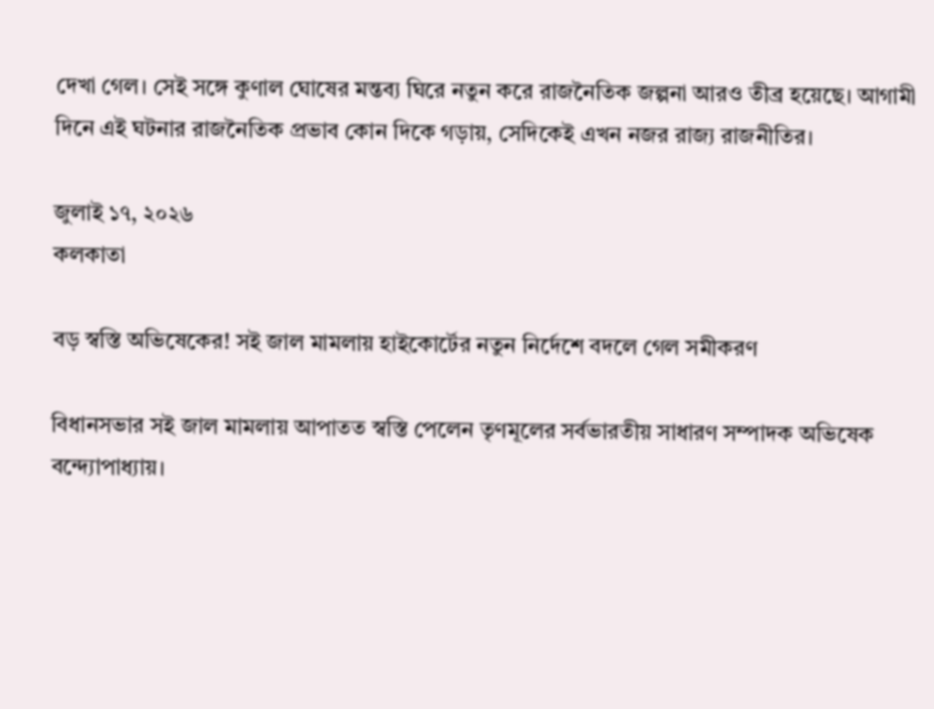দেখা গেল। সেই সঙ্গে কুণাল ঘোষের মন্তব্য ঘিরে নতুন করে রাজনৈতিক জল্পনা আরও তীব্র হয়েছে। আগামী দিনে এই ঘটনার রাজনৈতিক প্রভাব কোন দিকে গড়ায়, সেদিকেই এখন নজর রাজ্য রাজনীতির।

জুলাই ১৭, ২০২৬
কলকাতা

বড় স্বস্তি অভিষেকের! সই জাল মামলায় হাইকোর্টের নতুন নির্দেশে বদলে গেল সমীকরণ

বিধানসভার সই জাল মামলায় আপাতত স্বস্তি পেলেন তৃণমূলের সর্বভারতীয় সাধারণ সম্পাদক অভিষেক বন্দ্যোপাধ্যায়।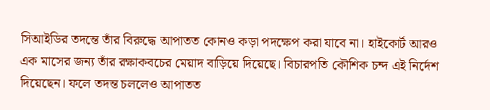সিআইডির তদন্তে তাঁর বিরুদ্ধে আপাতত কোনও কড়া পদক্ষেপ করা যাবে না। হাইকোর্ট আরও এক মাসের জন্য তাঁর রক্ষাকবচের মেয়াদ বাড়িয়ে দিয়েছে। বিচারপতি কৌশিক চন্দ এই নির্দেশ দিয়েছেন। ফলে তদন্ত চললেও আপাতত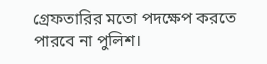গ্রেফতারির মতো পদক্ষেপ করতে পারবে না পুলিশ।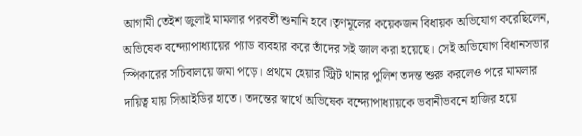আগামী তেইশ জুলাই মামলার পরবর্তী শুনানি হবে।তৃণমূলের কয়েকজন বিধায়ক অভিযোগ করেছিলেন, অভিষেক বন্দ্যোপাধ্যায়ের প্যাড ব্যবহার করে তাঁদের সই জাল করা হয়েছে। সেই অভিযোগ বিধানসভার স্পিকারের সচিবালয়ে জমা পড়ে। প্রথমে হেয়ার স্ট্রিট থানার পুলিশ তদন্ত শুরু করলেও পরে মামলার দায়িত্ব যায় সিআইডির হাতে। তদন্তের স্বার্থে অভিষেক বন্দ্যোপাধ্যায়কে ভবানীভবনে হাজির হয়ে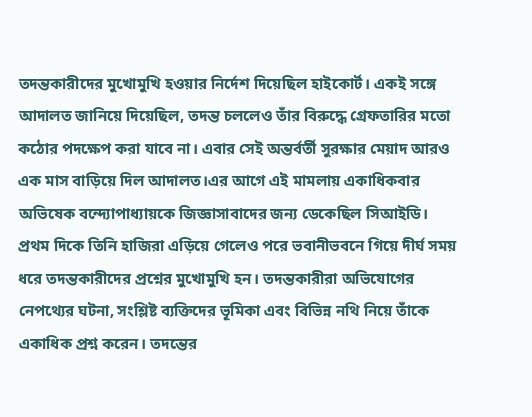তদন্তকারীদের মুখোমুখি হওয়ার নির্দেশ দিয়েছিল হাইকোর্ট। একই সঙ্গে আদালত জানিয়ে দিয়েছিল, তদন্ত চললেও তাঁর বিরুদ্ধে গ্রেফতারির মতো কঠোর পদক্ষেপ করা যাবে না। এবার সেই অন্তর্বর্তী সুরক্ষার মেয়াদ আরও এক মাস বাড়িয়ে দিল আদালত।এর আগে এই মামলায় একাধিকবার অভিষেক বন্দ্যোপাধ্যায়কে জিজ্ঞাসাবাদের জন্য ডেকেছিল সিআইডি। প্রথম দিকে তিনি হাজিরা এড়িয়ে গেলেও পরে ভবানীভবনে গিয়ে দীর্ঘ সময় ধরে তদন্তকারীদের প্রশ্নের মুখোমুখি হন। তদন্তকারীরা অভিযোগের নেপথ্যের ঘটনা, সংশ্লিষ্ট ব্যক্তিদের ভূমিকা এবং বিভিন্ন নথি নিয়ে তাঁকে একাধিক প্রশ্ন করেন। তদন্তের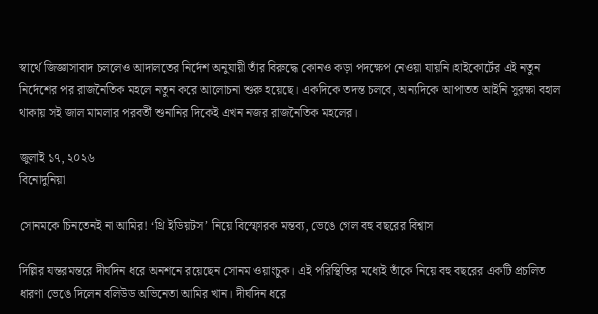স্বার্থে জিজ্ঞাসাবাদ চললেও আদালতের নির্দেশ অনুযায়ী তাঁর বিরুদ্ধে কোনও কড়া পদক্ষেপ নেওয়া যায়নি।হাইকোর্টের এই নতুন নির্দেশের পর রাজনৈতিক মহলে নতুন করে আলোচনা শুরু হয়েছে। একদিকে তদন্ত চলবে, অন্যদিকে আপাতত আইনি সুরক্ষা বহাল থাকায় সই জাল মামলার পরবর্তী শুনানির দিকেই এখন নজর রাজনৈতিক মহলের।

জুলাই ১৭, ২০২৬
বিনোদুনিয়া

সোনমকে চিনতেনই না আমির! ‘থ্রি ইডিয়টস’ নিয়ে বিস্ফোরক মন্তব্য, ভেঙে গেল বহু বছরের বিশ্বাস

দিল্লির যন্তরমন্তরে দীর্ঘদিন ধরে অনশনে রয়েছেন সোনম ওয়াংচুক। এই পরিস্থিতির মধ্যেই তাঁকে নিয়ে বহু বছরের একটি প্রচলিত ধারণা ভেঙে দিলেন বলিউড অভিনেতা আমির খান। দীর্ঘদিন ধরে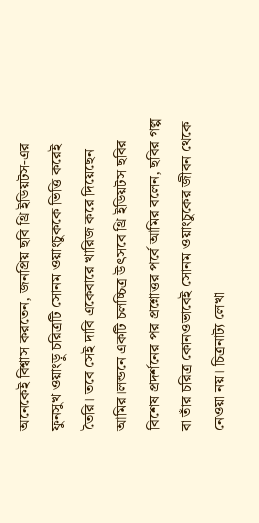অনেকেই বিশ্বাস করতেন, জনপ্রিয় ছবি থ্রি ইডিয়টস-এর ফুনসুখ ওয়াংড়ু চরিত্রটি সোনম ওয়াংচুককে ভিত্তি করেই তৈরি। তবে সেই দাবি একেবারে খারিজ করে দিয়েছেন আমির।লন্ডনে একটি চলচ্চিত্র উৎসবে থ্রি ইডিয়টস ছবির বিশেষ প্রদর্শনের পর প্রশ্নোত্তর পর্বে আমির বলেন, ছবির গল্প বা তাঁর চরিত্র কোনওভাবেই সোনম ওয়াংচুকের জীবন থেকে নেওয়া নয়। চিত্রনাট্য লেখা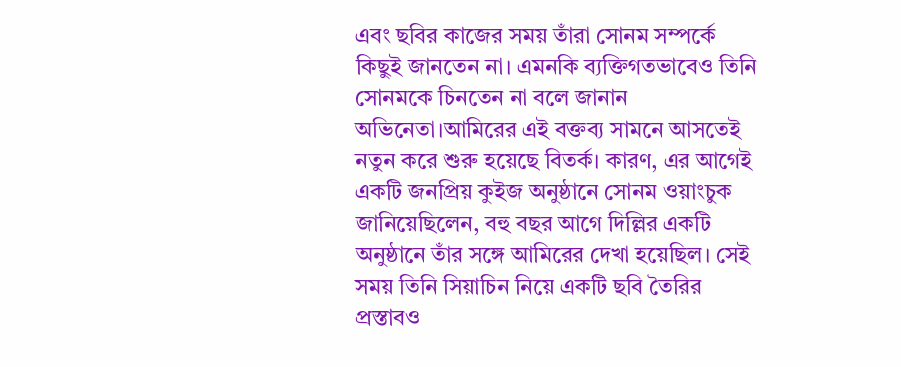এবং ছবির কাজের সময় তাঁরা সোনম সম্পর্কে কিছুই জানতেন না। এমনকি ব্যক্তিগতভাবেও তিনি সোনমকে চিনতেন না বলে জানান অভিনেতা।আমিরের এই বক্তব্য সামনে আসতেই নতুন করে শুরু হয়েছে বিতর্ক। কারণ, এর আগেই একটি জনপ্রিয় কুইজ অনুষ্ঠানে সোনম ওয়াংচুক জানিয়েছিলেন, বহু বছর আগে দিল্লির একটি অনুষ্ঠানে তাঁর সঙ্গে আমিরের দেখা হয়েছিল। সেই সময় তিনি সিয়াচিন নিয়ে একটি ছবি তৈরির প্রস্তাবও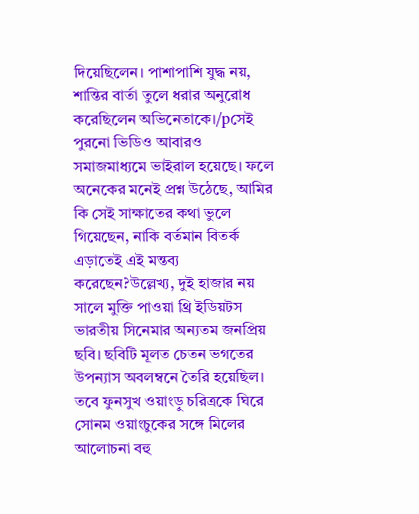দিয়েছিলেন। পাশাপাশি যুদ্ধ নয়, শান্তির বার্তা তুলে ধরার অনুরোধ করেছিলেন অভিনেতাকে।/pসেই পুরনো ভিডিও আবারও সমাজমাধ্যমে ভাইরাল হয়েছে। ফলে অনেকের মনেই প্রশ্ন উঠেছে, আমির কি সেই সাক্ষাতের কথা ভুলে গিয়েছেন, নাকি বর্তমান বিতর্ক এড়াতেই এই মন্তব্য করেছেন?উল্লেখ্য, দুই হাজার নয় সালে মুক্তি পাওয়া থ্রি ইডিয়টস ভারতীয় সিনেমার অন্যতম জনপ্রিয় ছবি। ছবিটি মূলত চেতন ভগতের উপন্যাস অবলম্বনে তৈরি হয়েছিল। তবে ফুনসুখ ওয়াংড়ু চরিত্রকে ঘিরে সোনম ওয়াংচুকের সঙ্গে মিলের আলোচনা বহু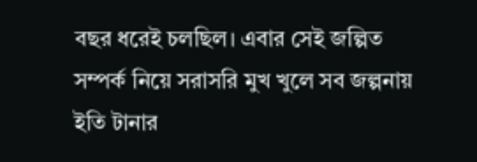বছর ধরেই চলছিল। এবার সেই জল্পিত সম্পর্ক নিয়ে সরাসরি মুখ খুলে সব জল্পনায় ইতি টানার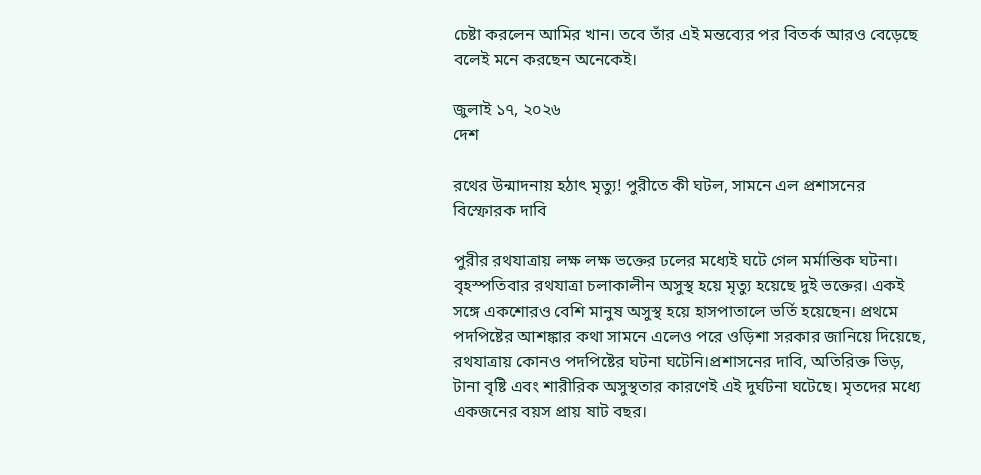চেষ্টা করলেন আমির খান। তবে তাঁর এই মন্তব্যের পর বিতর্ক আরও বেড়েছে বলেই মনে করছেন অনেকেই।

জুলাই ১৭, ২০২৬
দেশ

রথের উন্মাদনায় হঠাৎ মৃত্যু! পুরীতে কী ঘটল, সামনে এল প্রশাসনের বিস্ফোরক দাবি

পুরীর রথযাত্রায় লক্ষ লক্ষ ভক্তের ঢলের মধ্যেই ঘটে গেল মর্মান্তিক ঘটনা। বৃহস্পতিবার রথযাত্রা চলাকালীন অসুস্থ হয়ে মৃত্যু হয়েছে দুই ভক্তের। একই সঙ্গে একশোরও বেশি মানুষ অসুস্থ হয়ে হাসপাতালে ভর্তি হয়েছেন। প্রথমে পদপিষ্টের আশঙ্কার কথা সামনে এলেও পরে ওড়িশা সরকার জানিয়ে দিয়েছে, রথযাত্রায় কোনও পদপিষ্টের ঘটনা ঘটেনি।প্রশাসনের দাবি, অতিরিক্ত ভিড়, টানা বৃষ্টি এবং শারীরিক অসুস্থতার কারণেই এই দুর্ঘটনা ঘটেছে। মৃতদের মধ্যে একজনের বয়স প্রায় ষাট বছর।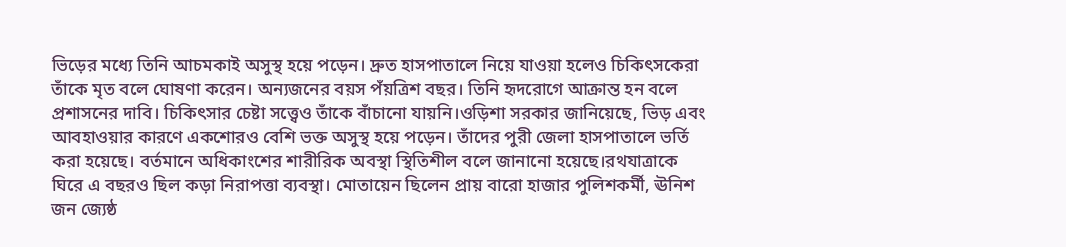ভিড়ের মধ্যে তিনি আচমকাই অসুস্থ হয়ে পড়েন। দ্রুত হাসপাতালে নিয়ে যাওয়া হলেও চিকিৎসকেরা তাঁকে মৃত বলে ঘোষণা করেন। অন্যজনের বয়স পঁয়ত্রিশ বছর। তিনি হৃদরোগে আক্রান্ত হন বলে প্রশাসনের দাবি। চিকিৎসার চেষ্টা সত্ত্বেও তাঁকে বাঁচানো যায়নি।ওড়িশা সরকার জানিয়েছে, ভিড় এবং আবহাওয়ার কারণে একশোরও বেশি ভক্ত অসুস্থ হয়ে পড়েন। তাঁদের পুরী জেলা হাসপাতালে ভর্তি করা হয়েছে। বর্তমানে অধিকাংশের শারীরিক অবস্থা স্থিতিশীল বলে জানানো হয়েছে।রথযাত্রাকে ঘিরে এ বছরও ছিল কড়া নিরাপত্তা ব্যবস্থা। মোতায়েন ছিলেন প্রায় বারো হাজার পুলিশকর্মী, ঊনিশ জন জ্যেষ্ঠ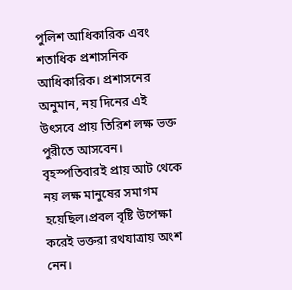পুলিশ আধিকারিক এবং শতাধিক প্রশাসনিক আধিকারিক। প্রশাসনের অনুমান, নয় দিনের এই উৎসবে প্রায় তিরিশ লক্ষ ভক্ত পুরীতে আসবেন। বৃহস্পতিবারই প্রায় আট থেকে নয় লক্ষ মানুষের সমাগম হয়েছিল।প্রবল বৃষ্টি উপেক্ষা করেই ভক্তরা রথযাত্রায় অংশ নেন।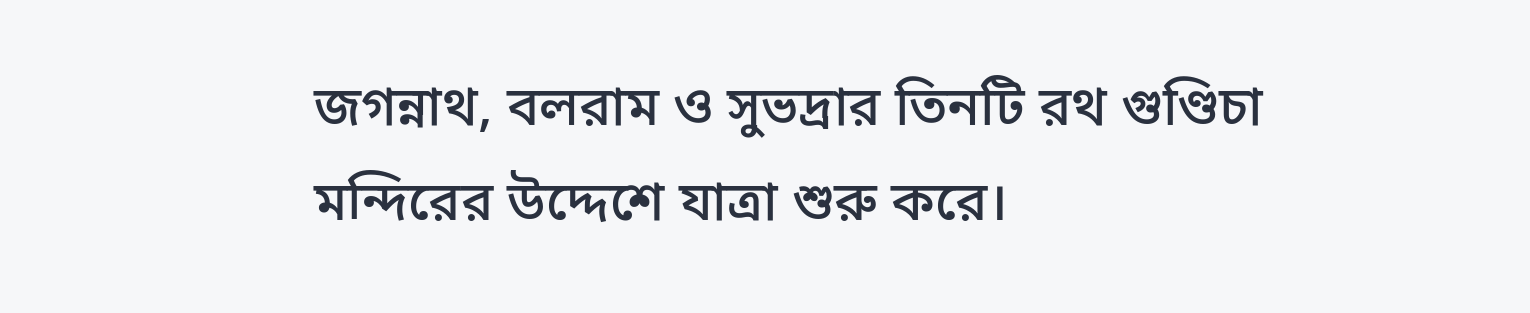জগন্নাথ, বলরাম ও সুভদ্রার তিনটি রথ গুণ্ডিচা মন্দিরের উদ্দেশে যাত্রা শুরু করে।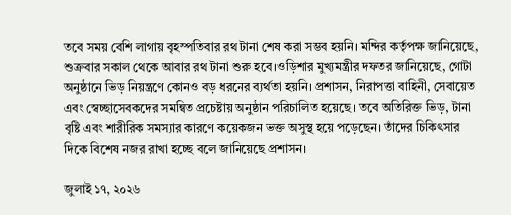তবে সময় বেশি লাগায় বৃহস্পতিবার রথ টানা শেষ করা সম্ভব হয়নি। মন্দির কর্তৃপক্ষ জানিয়েছে, শুক্রবার সকাল থেকে আবার রথ টানা শুরু হবে।ওড়িশার মুখ্যমন্ত্রীর দফতর জানিয়েছে, গোটা অনুষ্ঠানে ভিড় নিয়ন্ত্রণে কোনও বড় ধরনের ব্যর্থতা হয়নি। প্রশাসন, নিরাপত্তা বাহিনী, সেবায়েত এবং স্বেচ্ছাসেবকদের সমন্বিত প্রচেষ্টায় অনুষ্ঠান পরিচালিত হয়েছে। তবে অতিরিক্ত ভিড়, টানা বৃষ্টি এবং শারীরিক সমস্যার কারণে কয়েকজন ভক্ত অসুস্থ হয়ে পড়েছেন। তাঁদের চিকিৎসার দিকে বিশেষ নজর রাখা হচ্ছে বলে জানিয়েছে প্রশাসন।

জুলাই ১৭, ২০২৬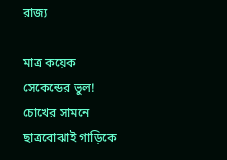রাজ্য

মাত্র কয়েক সেকেন্ডের ভুল! চোখের সামনে ছাত্রবোঝাই গাড়িকে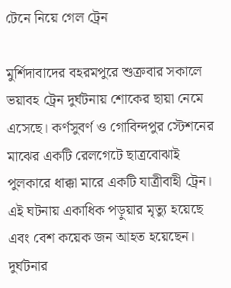টেনে নিয়ে গেল ট্রেন

মুর্শিদাবাদের বহরমপুরে শুক্রবার সকালে ভয়াবহ ট্রেন দুর্ঘটনায় শোকের ছায়া নেমে এসেছে। কর্ণসুবর্ণ ও গোবিন্দপুর স্টেশনের মাঝের একটি রেলগেটে ছাত্রবোঝাই পুলকারে ধাক্কা মারে একটি যাত্রীবাহী ট্রেন। এই ঘটনায় একাধিক পড়ুয়ার মৃত্যু হয়েছে এবং বেশ কয়েক জন আহত হয়েছেন। দুর্ঘটনার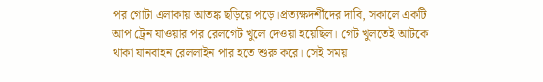পর গোটা এলাকায় আতঙ্ক ছড়িয়ে পড়ে।প্রত্যক্ষদর্শীদের দাবি, সকালে একটি আপ ট্রেন যাওয়ার পর রেলগেট খুলে দেওয়া হয়েছিল। গেট খুলতেই আটকে থাকা যানবাহন রেললাইন পার হতে শুরু করে। সেই সময়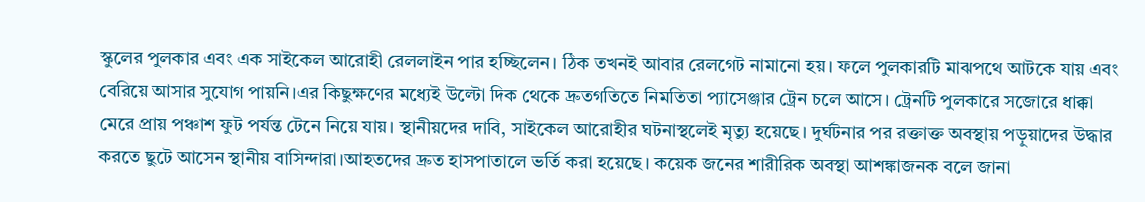স্কুলের পুলকার এবং এক সাইকেল আরোহী রেললাইন পার হচ্ছিলেন। ঠিক তখনই আবার রেলগেট নামানো হয়। ফলে পুলকারটি মাঝপথে আটকে যায় এবং বেরিয়ে আসার সুযোগ পায়নি।এর কিছুক্ষণের মধ্যেই উল্টো দিক থেকে দ্রুতগতিতে নিমতিতা প্যাসেঞ্জার ট্রেন চলে আসে। ট্রেনটি পুলকারে সজোরে ধাক্কা মেরে প্রায় পঞ্চাশ ফুট পর্যন্ত টেনে নিয়ে যায়। স্থানীয়দের দাবি, সাইকেল আরোহীর ঘটনাস্থলেই মৃত্যু হয়েছে। দুর্ঘটনার পর রক্তাক্ত অবস্থায় পড়ুয়াদের উদ্ধার করতে ছুটে আসেন স্থানীয় বাসিন্দারা।আহতদের দ্রুত হাসপাতালে ভর্তি করা হয়েছে। কয়েক জনের শারীরিক অবস্থা আশঙ্কাজনক বলে জানা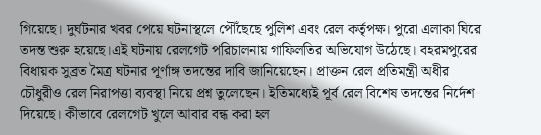গিয়েছে। দুর্ঘটনার খবর পেয়ে ঘটনাস্থলে পৌঁছেছে পুলিশ এবং রেল কর্তৃপক্ষ। পুরো এলাকা ঘিরে তদন্ত শুরু হয়েছে।এই ঘটনায় রেলগেট পরিচালনায় গাফিলতির অভিযোগ উঠেছে। বহরমপুরের বিধায়ক সুব্রত মৈত্র ঘটনার পূর্ণাঙ্গ তদন্তের দাবি জানিয়েছেন। প্রাক্তন রেল প্রতিমন্ত্রী অধীর চৌধুরীও রেল নিরাপত্তা ব্যবস্থা নিয়ে প্রশ্ন তুলেছেন। ইতিমধ্যেই পূর্ব রেল বিশেষ তদন্তের নির্দেশ দিয়েছে। কীভাবে রেলগেট খুলে আবার বন্ধ করা হল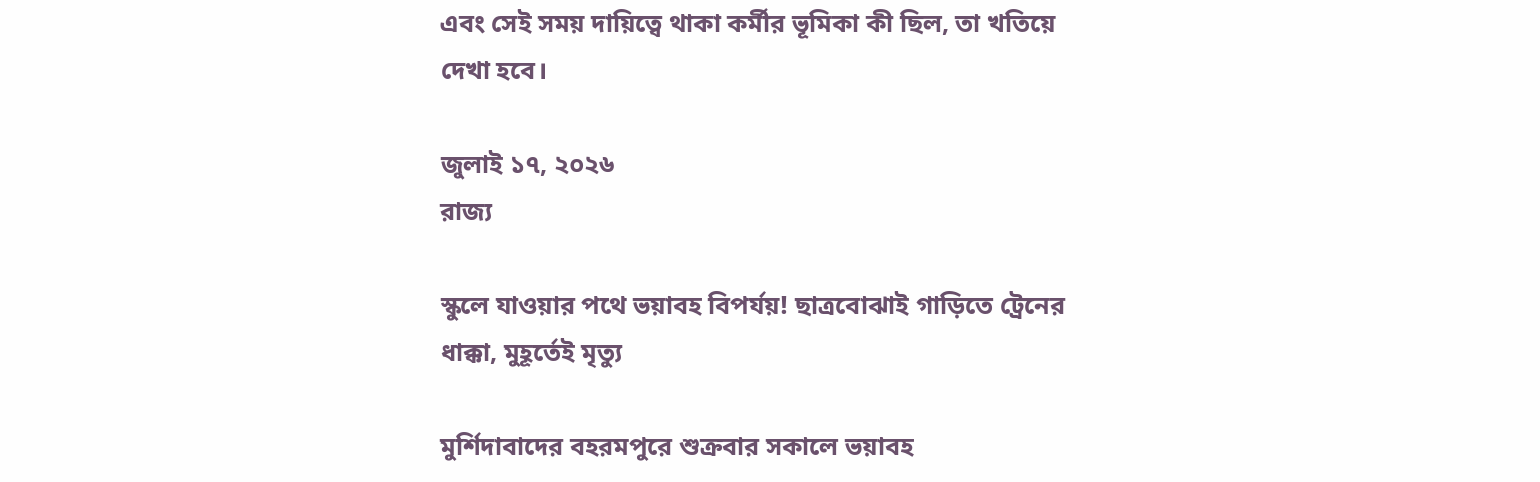এবং সেই সময় দায়িত্বে থাকা কর্মীর ভূমিকা কী ছিল, তা খতিয়ে দেখা হবে।

জুলাই ১৭, ২০২৬
রাজ্য

স্কুলে যাওয়ার পথে ভয়াবহ বিপর্যয়! ছাত্রবোঝাই গাড়িতে ট্রেনের ধাক্কা, মুহূর্তেই মৃত্যু

মুর্শিদাবাদের বহরমপুরে শুক্রবার সকালে ভয়াবহ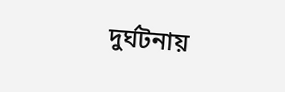দুর্ঘটনায়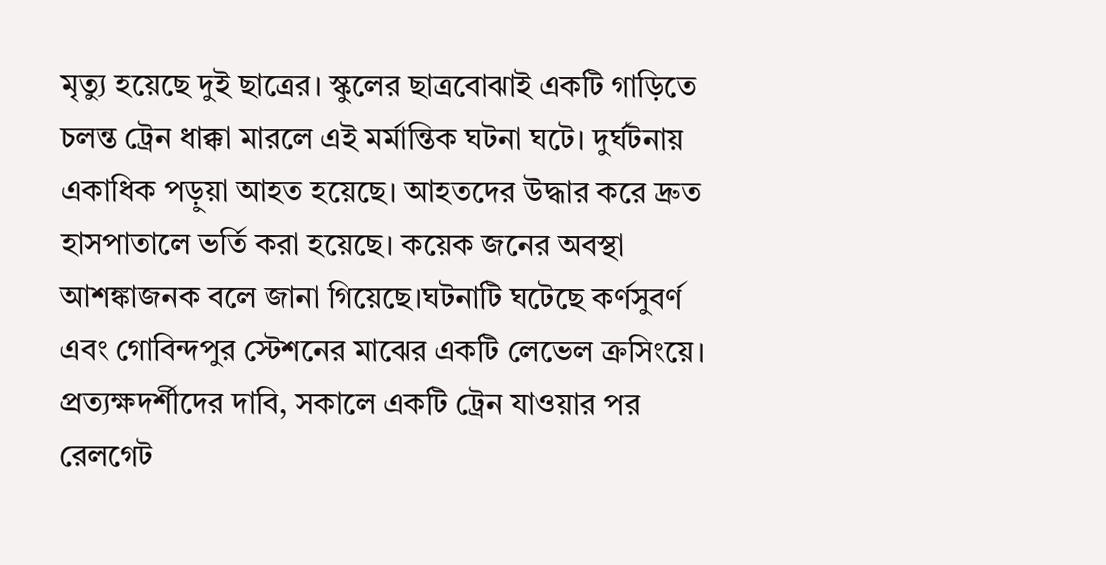মৃত্যু হয়েছে দুই ছাত্রের। স্কুলের ছাত্রবোঝাই একটি গাড়িতে চলন্ত ট্রেন ধাক্কা মারলে এই মর্মান্তিক ঘটনা ঘটে। দুর্ঘটনায় একাধিক পড়ুয়া আহত হয়েছে। আহতদের উদ্ধার করে দ্রুত হাসপাতালে ভর্তি করা হয়েছে। কয়েক জনের অবস্থা আশঙ্কাজনক বলে জানা গিয়েছে।ঘটনাটি ঘটেছে কর্ণসুবর্ণ এবং গোবিন্দপুর স্টেশনের মাঝের একটি লেভেল ক্রসিংয়ে। প্রত্যক্ষদর্শীদের দাবি, সকালে একটি ট্রেন যাওয়ার পর রেলগেট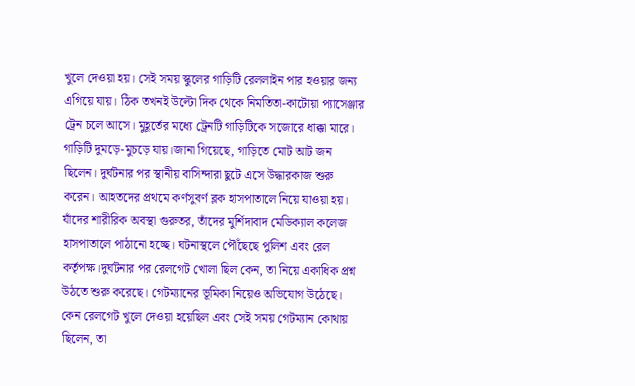খুলে দেওয়া হয়। সেই সময় স্কুলের গাড়িটি রেললাইন পার হওয়ার জন্য এগিয়ে যায়। ঠিক তখনই উল্টো দিক থেকে নিমতিতা-কাটোয়া প্যাসেঞ্জার ট্রেন চলে আসে। মুহূর্তের মধ্যে ট্রেনটি গাড়িটিকে সজোরে ধাক্কা মারে। গাড়িটি দুমড়ে-মুচড়ে যায়।জানা গিয়েছে, গাড়িতে মোট আট জন ছিলেন। দুর্ঘটনার পর স্থানীয় বাসিন্দারা ছুটে এসে উদ্ধারকাজ শুরু করেন। আহতদের প্রথমে কর্ণসুবর্ণ ব্লক হাসপাতালে নিয়ে যাওয়া হয়। যাঁদের শারীরিক অবস্থা গুরুতর, তাঁদের মুর্শিদাবাদ মেডিক্যাল কলেজ হাসপাতালে পাঠানো হচ্ছে। ঘটনাস্থলে পৌঁছেছে পুলিশ এবং রেল কর্তৃপক্ষ।দুর্ঘটনার পর রেলগেট খোলা ছিল কেন, তা নিয়ে একাধিক প্রশ্ন উঠতে শুরু করেছে। গেটম্যানের ভূমিকা নিয়েও অভিযোগ উঠেছে। কেন রেলগেট খুলে দেওয়া হয়েছিল এবং সেই সময় গেটম্যান কোথায় ছিলেন, তা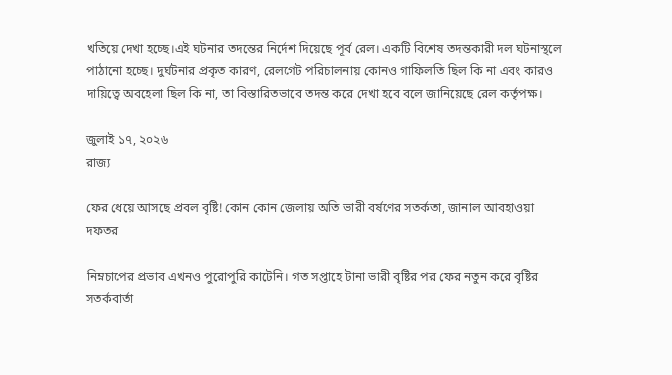খতিয়ে দেখা হচ্ছে।এই ঘটনার তদন্তের নির্দেশ দিয়েছে পূর্ব রেল। একটি বিশেষ তদন্তকারী দল ঘটনাস্থলে পাঠানো হচ্ছে। দুর্ঘটনার প্রকৃত কারণ, রেলগেট পরিচালনায় কোনও গাফিলতি ছিল কি না এবং কারও দায়িত্বে অবহেলা ছিল কি না, তা বিস্তারিতভাবে তদন্ত করে দেখা হবে বলে জানিয়েছে রেল কর্তৃপক্ষ।

জুলাই ১৭, ২০২৬
রাজ্য

ফের ধেয়ে আসছে প্রবল বৃষ্টি! কোন কোন জেলায় অতি ভারী বর্ষণের সতর্কতা, জানাল আবহাওয়া দফতর

নিম্নচাপের প্রভাব এখনও পুরোপুরি কাটেনি। গত সপ্তাহে টানা ভারী বৃষ্টির পর ফের নতুন করে বৃষ্টির সতর্কবার্তা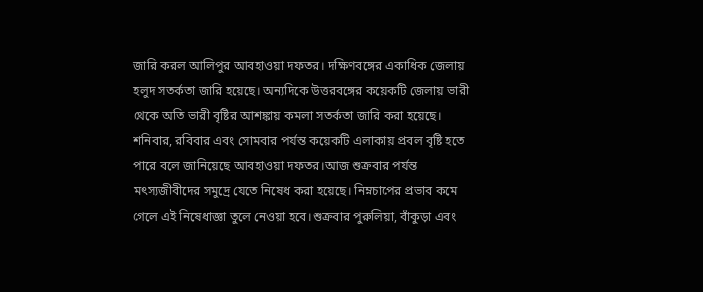জারি করল আলিপুর আবহাওয়া দফতর। দক্ষিণবঙ্গের একাধিক জেলায় হলুদ সতর্কতা জারি হয়েছে। অন্যদিকে উত্তরবঙ্গের কয়েকটি জেলায় ভারী থেকে অতি ভারী বৃষ্টির আশঙ্কায় কমলা সতর্কতা জারি করা হয়েছে। শনিবার, রবিবার এবং সোমবার পর্যন্ত কয়েকটি এলাকায় প্রবল বৃষ্টি হতে পারে বলে জানিয়েছে আবহাওয়া দফতর।আজ শুক্রবার পর্যন্ত মৎস্যজীবীদের সমুদ্রে যেতে নিষেধ করা হয়েছে। নিম্নচাপের প্রভাব কমে গেলে এই নিষেধাজ্ঞা তুলে নেওয়া হবে।শুক্রবার পুরুলিয়া, বাঁকুড়া এবং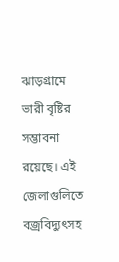ঝাড়গ্রামে ভারী বৃষ্টির সম্ভাবনা রয়েছে। এই জেলাগুলিতে বজ্রবিদ্যুৎসহ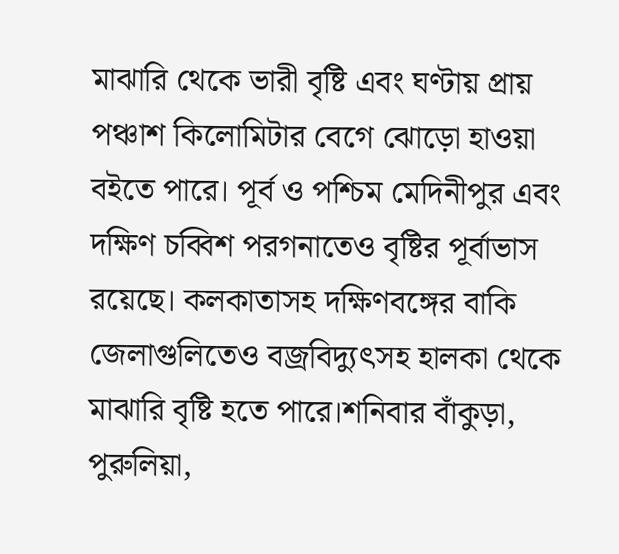মাঝারি থেকে ভারী বৃষ্টি এবং ঘণ্টায় প্রায় পঞ্চাশ কিলোমিটার বেগে ঝোড়ো হাওয়া বইতে পারে। পূর্ব ও পশ্চিম মেদিনীপুর এবং দক্ষিণ চব্বিশ পরগনাতেও বৃষ্টির পূর্বাভাস রয়েছে। কলকাতাসহ দক্ষিণবঙ্গের বাকি জেলাগুলিতেও বজ্রবিদ্যুৎসহ হালকা থেকে মাঝারি বৃষ্টি হতে পারে।শনিবার বাঁকুড়া, পুরুলিয়া,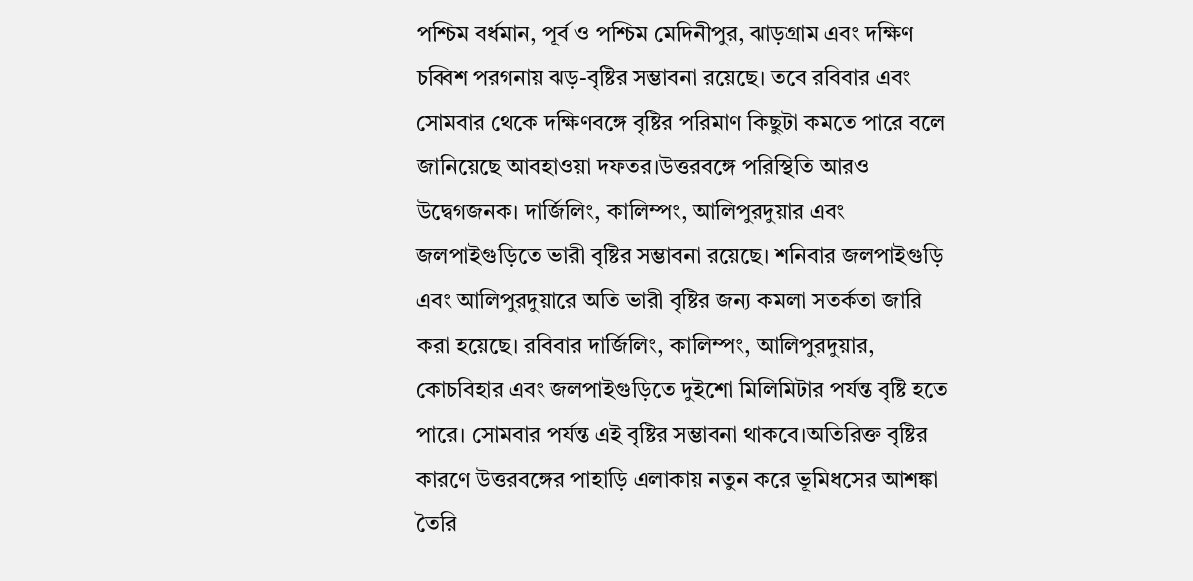পশ্চিম বর্ধমান, পূর্ব ও পশ্চিম মেদিনীপুর, ঝাড়গ্রাম এবং দক্ষিণ চব্বিশ পরগনায় ঝড়-বৃষ্টির সম্ভাবনা রয়েছে। তবে রবিবার এবং সোমবার থেকে দক্ষিণবঙ্গে বৃষ্টির পরিমাণ কিছুটা কমতে পারে বলে জানিয়েছে আবহাওয়া দফতর।উত্তরবঙ্গে পরিস্থিতি আরও উদ্বেগজনক। দার্জিলিং, কালিম্পং, আলিপুরদুয়ার এবং জলপাইগুড়িতে ভারী বৃষ্টির সম্ভাবনা রয়েছে। শনিবার জলপাইগুড়ি এবং আলিপুরদুয়ারে অতি ভারী বৃষ্টির জন্য কমলা সতর্কতা জারি করা হয়েছে। রবিবার দার্জিলিং, কালিম্পং, আলিপুরদুয়ার, কোচবিহার এবং জলপাইগুড়িতে দুইশো মিলিমিটার পর্যন্ত বৃষ্টি হতে পারে। সোমবার পর্যন্ত এই বৃষ্টির সম্ভাবনা থাকবে।অতিরিক্ত বৃষ্টির কারণে উত্তরবঙ্গের পাহাড়ি এলাকায় নতুন করে ভূমিধসের আশঙ্কা তৈরি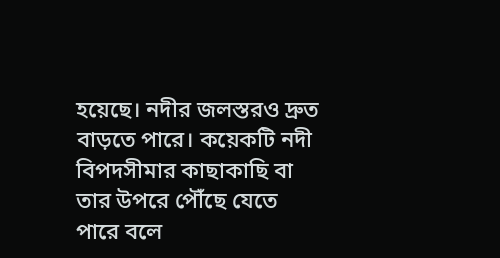হয়েছে। নদীর জলস্তরও দ্রুত বাড়তে পারে। কয়েকটি নদী বিপদসীমার কাছাকাছি বা তার উপরে পৌঁছে যেতে পারে বলে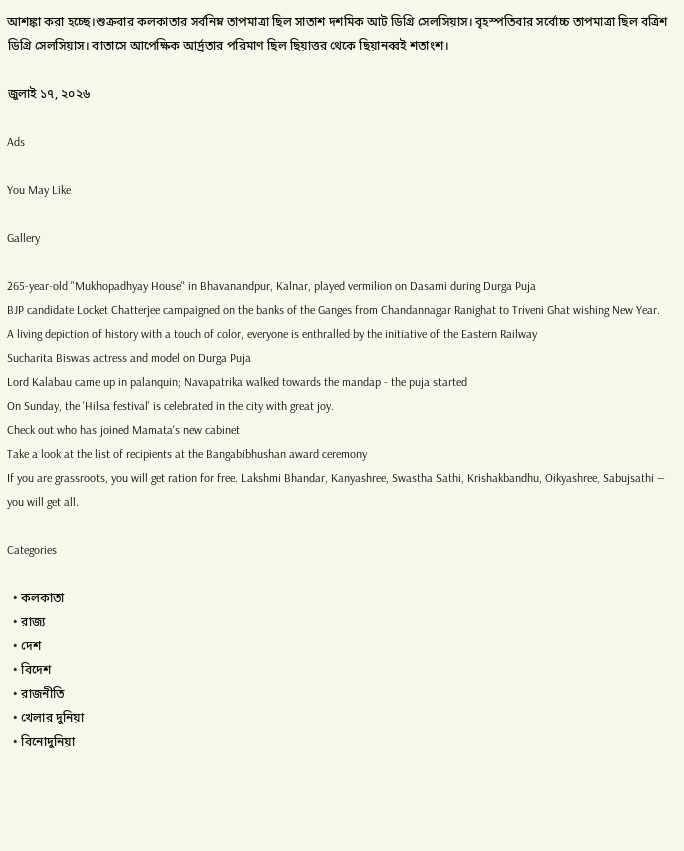আশঙ্কা করা হচ্ছে।শুক্রবার কলকাতার সর্বনিম্ন তাপমাত্রা ছিল সাতাশ দশমিক আট ডিগ্রি সেলসিয়াস। বৃহস্পতিবার সর্বোচ্চ তাপমাত্রা ছিল বত্রিশ ডিগ্রি সেলসিয়াস। বাতাসে আপেক্ষিক আর্দ্রতার পরিমাণ ছিল ছিয়াত্তর থেকে ছিয়ানব্বই শতাংশ।

জুলাই ১৭, ২০২৬

Ads

You May Like

Gallery

265-year-old "Mukhopadhyay House" in Bhavanandpur, Kalnar, played vermilion on Dasami during Durga Puja
BJP candidate Locket Chatterjee campaigned on the banks of the Ganges from Chandannagar Ranighat to Triveni Ghat wishing New Year.
A living depiction of history with a touch of color, everyone is enthralled by the initiative of the Eastern Railway
Sucharita Biswas actress and model on Durga Puja
Lord Kalabau came up in palanquin; Navapatrika walked towards the mandap - the puja started
On Sunday, the 'Hilsa festival' is celebrated in the city with great joy.
Check out who has joined Mamata's new cabinet
Take a look at the list of recipients at the Bangabibhushan award ceremony
If you are grassroots, you will get ration for free. Lakshmi Bhandar, Kanyashree, Swastha Sathi, Krishakbandhu, Oikyashree, Sabujsathi — you will get all.

Categories

  • কলকাতা
  • রাজ্য
  • দেশ
  • বিদেশ
  • রাজনীতি
  • খেলার দুনিয়া
  • বিনোদুনিয়া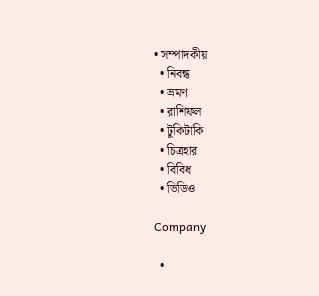• সম্পাদকীয়
  • নিবন্ধ
  • ভ্রমণ
  • রাশিফল
  • টুকিটাকি
  • চিত্রহার
  • বিবিধ
  • ভিডিও

Company

  •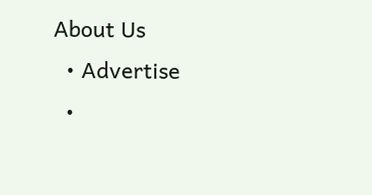About Us
  • Advertise
  •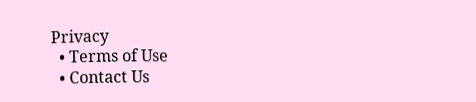Privacy
  • Terms of Use
  • Contact Us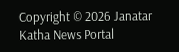Copyright © 2026 Janatar Katha News Portal